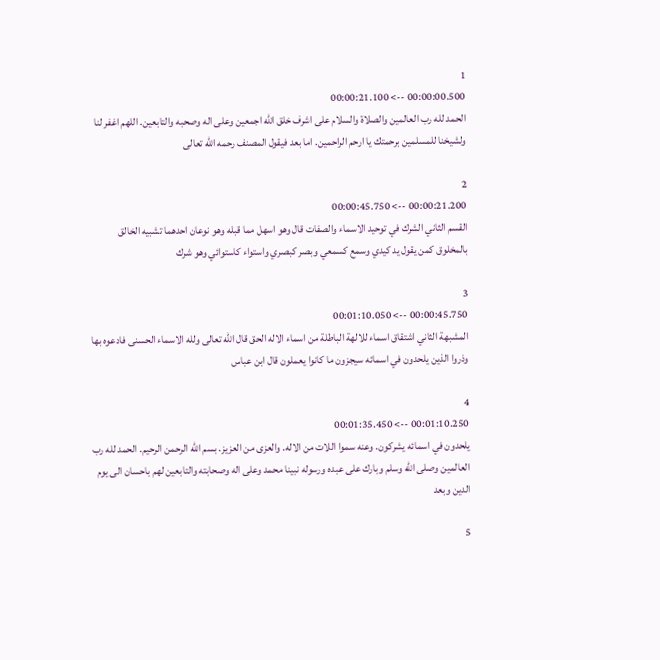1
00:00:00.500 --> 00:00:21.100
الحمد لله رب العالمين والصلاة والسلام على اشرف خلق الله اجمعين وعلى اله وصحبه والتابعين. اللهم اغفر لنا ولشيخنا للمسلمين برحمتك يا ارحم الراحمين. اما بعد فيقول المصنف رحمه الله تعالى

2
00:00:21.200 --> 00:00:45.750
القسم الثاني الشرك في توحيد الاسماء والصفات قال وهو اسهل مما قبله وهو نوعان احدهما تشبيه الخالق بالمخلوق كمن يقول يد كيدي وسمع كسمعي وبصر كبصري واستواء كاستوائي وهو شرك

3
00:00:45.750 --> 00:01:10.050
المشبهة الثاني اشتقاق اسماء للالهة الباطلة من اسماء الاله الحق قال الله تعالى ولله الاسماء الحسنى فادعوه بها وذروا الذين يلحدون في اسمائه سيجزون ما كانوا يعملون قال ابن عباس

4
00:01:10.250 --> 00:01:35.450
يلحدون في اسمائه يشركون. وعنه سموا اللات من الاله. والعزى من العزيز. بسم الله الرحمن الرحيم. الحمد لله رب العالمين وصلى الله وسلم وبارك على عبده ورسوله نبينا محمد وعلى اله وصحابته والتابعين لهم باحسان الى يوم الدين وبعد

5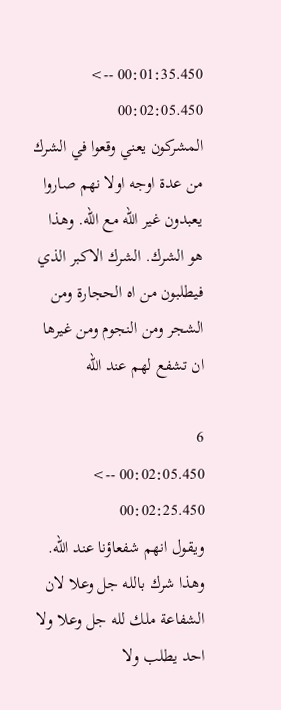00:01:35.450 --> 00:02:05.450
المشركون يعني وقعوا في الشرك من عدة اوجه اولا نهم صاروا يعبدون غير الله مع الله. وهذا هو الشرك. الشرك الاكبر الذي فيطلبون من اه الحجارة ومن الشجر ومن النجوم ومن غيرها ان تشفع لهم عند الله

6
00:02:05.450 --> 00:02:25.450
ويقول انهم شفعاؤنا عند الله. وهذا شرك بالله جل وعلا لان الشفاعة ملك لله جل وعلا ولا احد يطلب ولا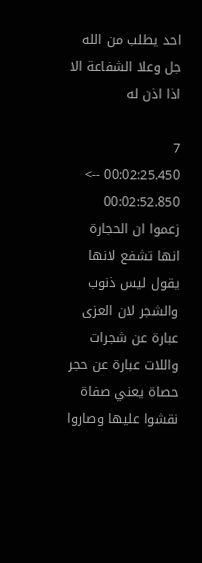احد يطلب من الله جل وعلا الشفاعة الا اذا اذن له

7
00:02:25.450 --> 00:02:52.850
زعموا ان الحجارة انها تشفع لانها يقول ليس ذنوب والشجر لان العزى عبارة عن شجرات واللات عبارة عن حجر حصاة يعني صفاة نقشوا عليها وصاروا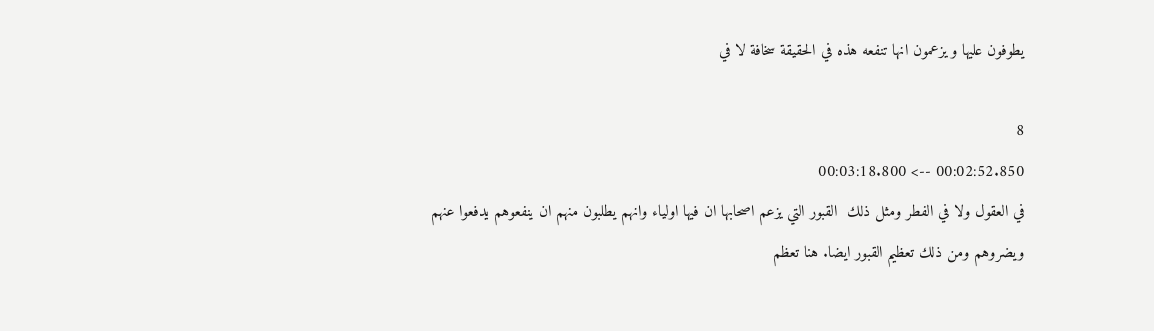يطوفون عليها و يزعمون انها تنفعه هذه في الحقيقة سخافة لا في

8
00:02:52.850 --> 00:03:18.800
في العقول ولا في الفطر ومثل ذلك  القبور التي يزعم اصحابها ان فيها اولياء وانهم يطلبون منهم ان ينفعوهم يدفعوا عنهم ويضروهم ومن ذلك تعظيم القبور ايضا. هنا تعظم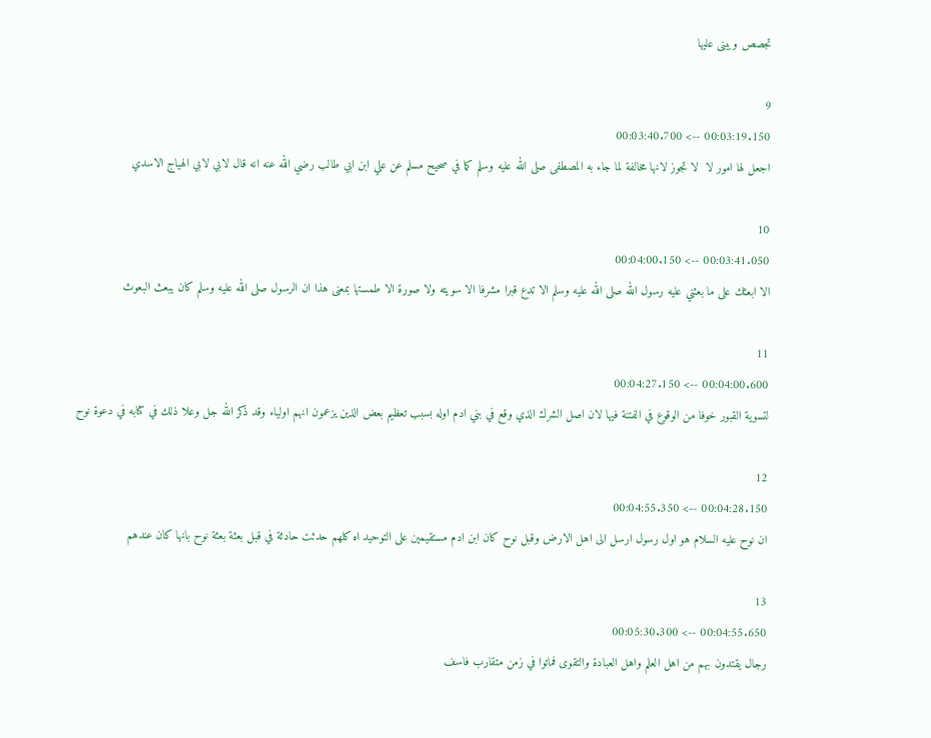تجصص ويبنى عليها

9
00:03:19.150 --> 00:03:40.700
اجعل لها امور لا  لا تجوز لانها مخالفة لما جاء به المصطفى صلى الله عليه وسلم كما في صحيح مسلم عن علي ابن ابي طالب رضي الله عنه انه قال لابي لابي الهياج الاسدي

10
00:03:41.050 --> 00:04:00.150
الا ابعثك على ما بعثني عليه رسول الله صلى الله عليه وسلم الا تدع قبرا مشرفا الا سويته ولا صورة الا طمستها بمعنى هذا ان الرسول صلى الله عليه وسلم كان يبعث البعوث

11
00:04:00.600 --> 00:04:27.150
لتسوية القبور خوفا من الوقوع في الفتنة فيها لان اصل الشرك الذي وقع في بني ادم اوله بسبب تعظيم بعض الذين يزعمون انهم اولياء وقد ذكر الله جل وعلا ذلك في كتابه في دعوة نوح

12
00:04:28.150 --> 00:04:55.350
ان نوح عليه السلام هو اول رسول ارسل الى اهل الارض وقبل نوح كان ابن ادم مستقيمين على التوحيد اه كلهم حدثت حادثة في قبل بعثة بعثة نوح بانها كان عندهم

13
00:04:55.650 --> 00:05:30.300
رجال يقتدون بهم من اهل العلم واهل العبادة والتقوى فماتوا في زمن متقارب فاسف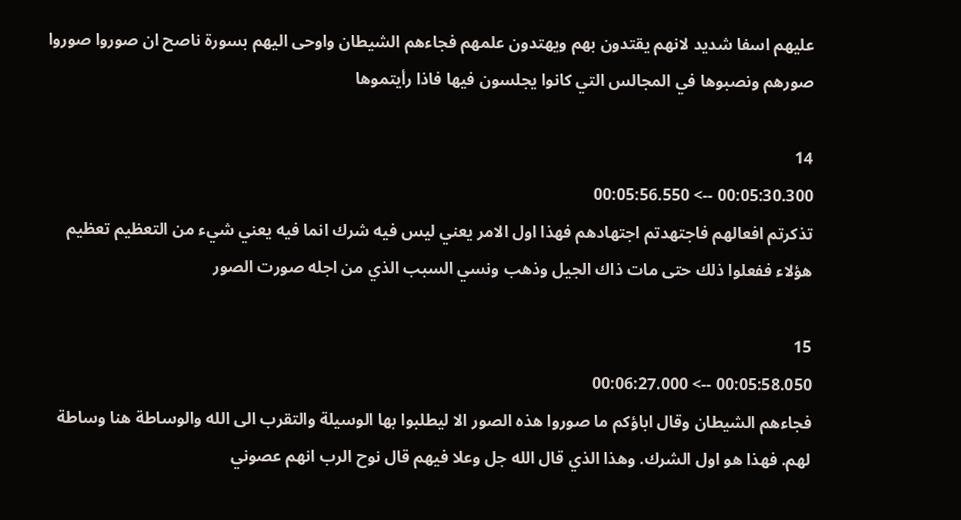عليهم اسفا شديد لانهم يقتدون بهم ويهتدون علمهم فجاءهم الشيطان واوحى اليهم بسورة ناصح ان صوروا صوروا صورهم ونصبوها في المجالس التي كانوا يجلسون فيها فاذا رأيتموها

14
00:05:30.300 --> 00:05:56.550
تذكرتم افعالهم فاجتهدتم اجتهادهم فهذا اول الامر يعني ليس فيه شرك انما فيه يعني شيء من التعظيم تعظيم هؤلاء ففعلوا ذلك حتى مات ذاك الجيل وذهب ونسي السبب الذي من اجله صورت الصور

15
00:05:58.050 --> 00:06:27.000
فجاءهم الشيطان وقال اباؤكم ما صوروا هذه الصور الا ليطلبوا بها الوسيلة والتقرب الى الله والوساطة هنا وساطة لهم. فهذا هو اول الشرك. وهذا الذي قال الله جل وعلا فيهم قال نوح الرب انهم عصوني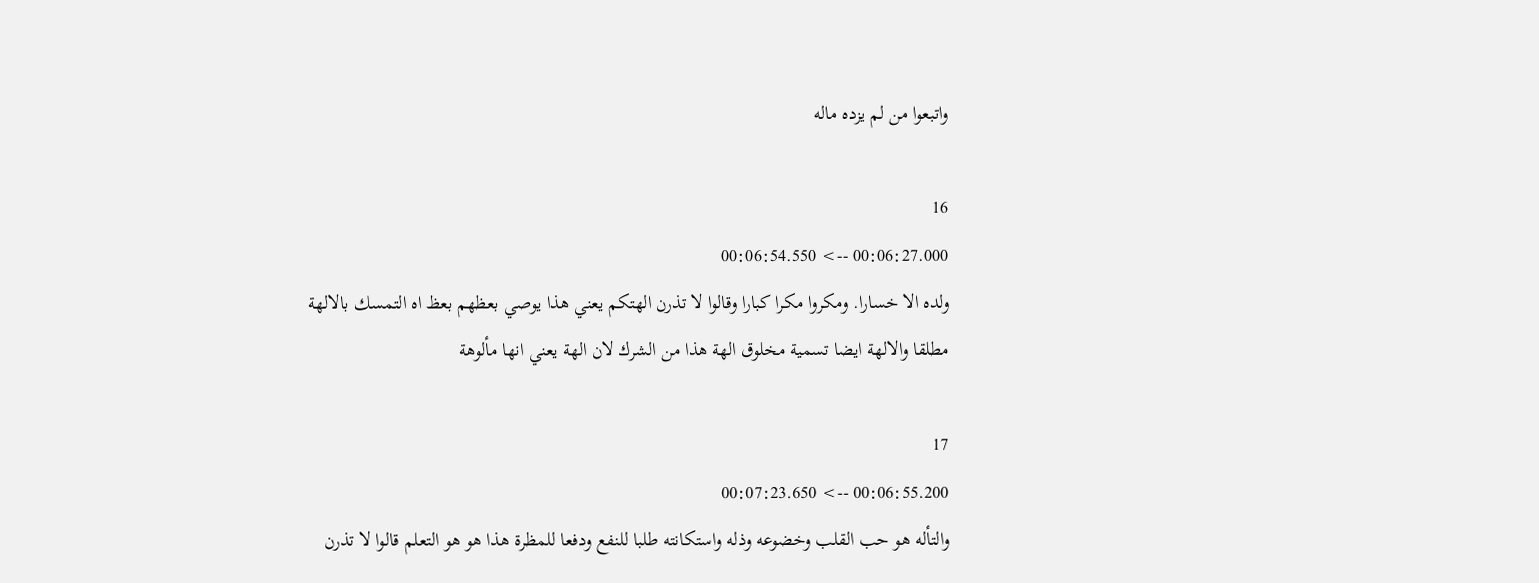واتبعوا من لم يزده ماله

16
00:06:27.000 --> 00:06:54.550
ولده الا خسارا. ومكروا مكرا كبارا وقالوا لا تذرن الهتكم يعني هذا يوصي بعظهم بعظ اه التمسك بالالهة مطلقا والالهة ايضا تسمية مخلوق الهة هذا من الشرك لان الهة يعني انها مألوهة

17
00:06:55.200 --> 00:07:23.650
والتأله هو حب القلب وخضوعه وذله واستكانته طلبا للنفع ودفعا للمظرة هذا هو هو التعلم قالوا لا تذرن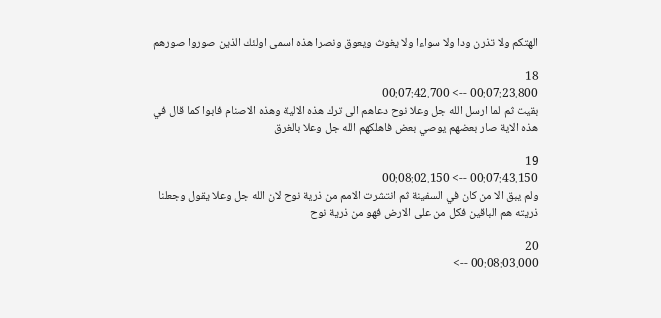الهتكم ولا تذرن ودا ولا سواءا ولا يغوث ويعوق ونصرا هذه اسمى اولئك الذين صوروا صورهم

18
00:07:23.800 --> 00:07:42.700
بقيت ثم لما ارسل الله جل وعلا نوح دعاهم الى ترك هذه الالية وهذه الاصنام فابوا كما قال في هذه الاية صار بعضهم يوصي بعض فاهلكهم الله جل وعلا بالغرق

19
00:07:43.150 --> 00:08:02.150
ولم يبق الا من كان في السفينة ثم انتشرت الامم من ذرية نوح لان الله جل وعلا يقول وجعلنا ذريته هم الباقين فكل من على الارض فهو من ذرية نوح

20
00:08:03.000 -->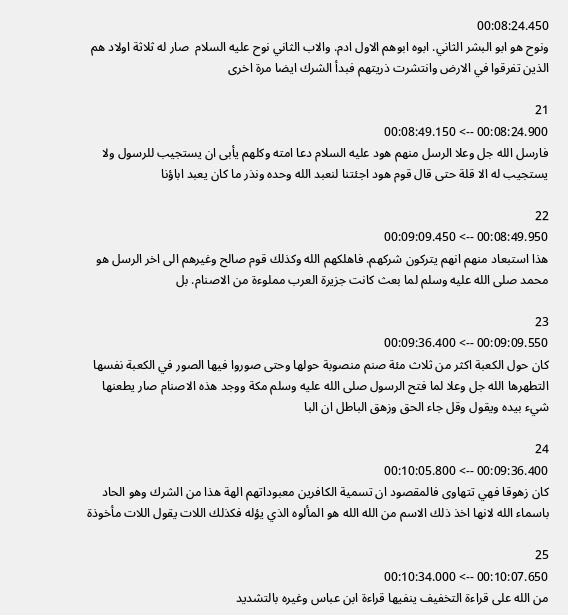00:08:24.450
ونوح هو ابو البشر الثاني. ابوه ابوهم الاول ادم. والاب الثاني نوح عليه السلام  صار له ثلاثة اولاد هم الذين تفرقوا في الارض وانتشرت ذريتهم فبدأ الشرك ايضا مرة اخرى

21
00:08:24.900 --> 00:08:49.150
فارسل الله جل وعلا الرسل منهم هود عليه السلام دعا امته وكلهم يأبى ان يستجيب للرسول ولا يستجيب له الا قلة حتى قال قوم هود اجئتنا لنعبد الله وحده ونذر ما كان يعبد اباؤنا

22
00:08:49.950 --> 00:09:09.450
هذا استبعاد منهم انهم يتركون شركهم. فاهلكهم الله وكذلك قوم صالح وغيرهم الى اخر الرسل هو محمد صلى الله عليه وسلم لما بعث كانت جزيرة العرب مملوءة من الاصنام. بل

23
00:09:09.550 --> 00:09:36.400
كان حول الكعبة اكثر من ثلاث مئة صنم منصوبة حولها وحتى صوروا فيها الصور في الكعبة نفسها التطهرها الله جل وعلا لما فتح الرسول صلى الله عليه وسلم مكة ووجد هذه الاصنام صار يطعنها شيء بيده ويقول وقل جاء الحق وزهق الباطل ان البا

24
00:09:36.400 --> 00:10:05.800
كان زهوقا فهي تتهاوى فالمقصود ان تسمية الكافرين معبوداتهم الهة هذا من الشرك وهو الحاد باسماء الله لانها اخذ ذلك الاسم من الله الله هو المألوه الذي يؤله فكذلك اللات يقول اللات مأخوذة

25
00:10:07.650 --> 00:10:34.000
من الله على قراءة التخفيف ينفيها قراءة ابن عباس وغيره بالتشديد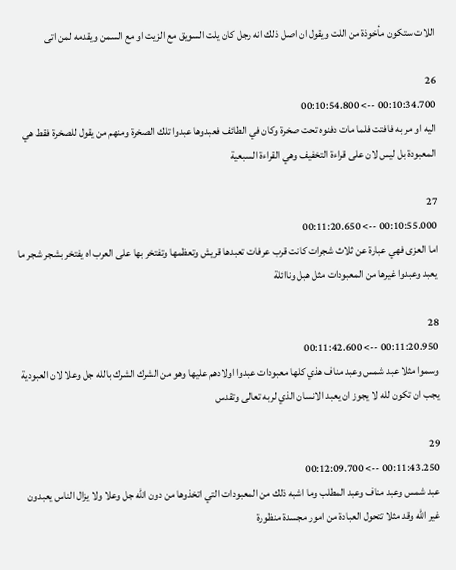اللات ستكون مأخوذة من اللت ويقول ان اصل ذلك انه رجل كان يلت السويق مع الزيت او مع السمن ويقدمه لمن اتى

26
00:10:34.700 --> 00:10:54.800
اليه او مر به فافتت فلما مات دفنوه تحت صخرة وكان في الطائف فعبدوها عبدوا تلك الصخرة ومنهم من يقول للصخرة فقط هي المعبودة بل ليس لان على قراءة التخفيف وهي القراءة السبعية

27
00:10:55.000 --> 00:11:20.650
اما العزى فهي عبارة عن ثلاث شجرات كانت قرب عرفات تعبدها قريش وتعظمها وتفتخر بها على العرب اه يفتخر بشجر شجر ما يعبد وعبدوا غيرها من المعبودات مثل هبل وناائلة

28
00:11:20.950 --> 00:11:42.600
وسموا مثلا عبد شمس وعبد مناف هذي كلها معبودات عبدوا اولادهم عليها وهو من الشرك الشرك بالله جل وعلا لان العبودية يجب ان تكون لله لا يجوز ان يعبد الانسان الذي لربه تعالى وتقدس

29
00:11:43.250 --> 00:12:09.700
عبد شمس وعبد مناف وعبد المطلب وما اشبه ذلك من المعبودات التي اتخذوها من دون الله جل وعلا ولا يزال الناس يعبدون غير الله وقد مثلا تتحول العبادة من امور مجسدة منظورة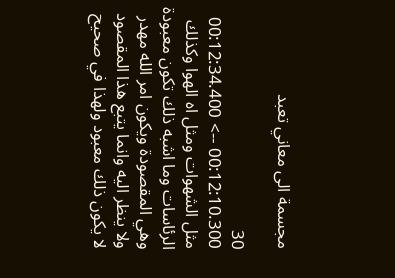مجسمة الى معاني تعبد

30
00:12:10.300 --> 00:12:34.400
مثل الشهوات ومثل اه الهوا وكذلك الرئاسات وما اشبه ذلك تكون معبودة وهي المقصودة ويكون امر الله مهدر ولا ينظر اليه وانما يتبع هذا المقصود لا يكون ذلك معبود ولهذا في صحيح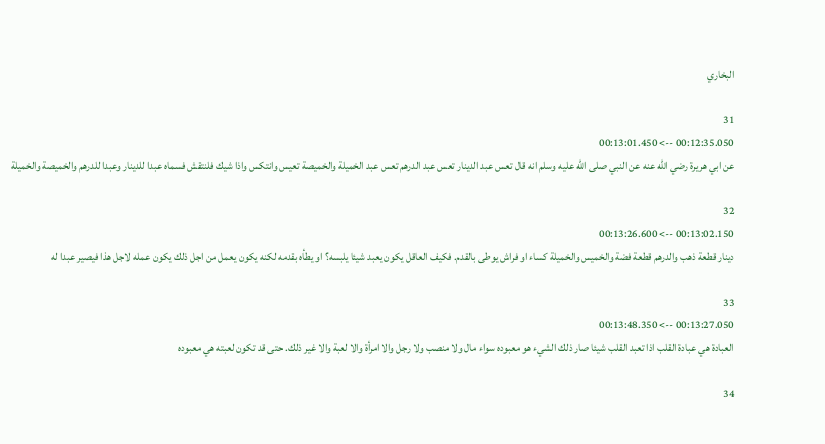البخاري

31
00:12:35.050 --> 00:13:01.450
عن ابي هريرة رضي الله عنه عن النبي صلى الله عليه وسلم انه قال تعس عبد الدينار تعس عبد الدرهم تعس عبد الخميلة والخميصة تعيس وانتكس واذا شيك فلنتقش فسماه عبدا للدينار وعبدا للدرهم والخميصة والخميلة

32
00:13:02.150 --> 00:13:26.600
دينار قطعة ذهب والدرهم قطعة فضة والخميس والخميلة كساء او فراش يوطى بالقدم. فكيف العاقل يكون يعبد شيئا يلبسه؟ او يطأه بقدمه لكنه يكون يعمل من اجل ذلك يكون عمله لاجل هذا فيصير عبدا له

33
00:13:27.050 --> 00:13:48.350
العبادة هي عبادة القلب اذا تعبد القلب شيئا صار ذلك الشيء هو معبوده سواء مال ولا منصب ولا رجل والا امرأة والا لعبة والا غير ذلك. حتى قد تكون لعبته هي معبوده

34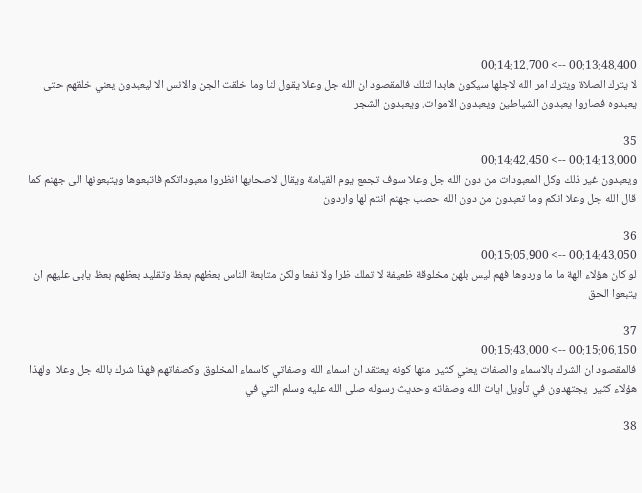00:13:48.400 --> 00:14:12.700
لا يترك الصلاة ويترك امر الله لاجلها سيكون هابدا لتلك فالمقصود ان الله جل وعلا يقول لنا وما خلقت الجن والانس الا ليعبدون يعني خلقهم حتى يعبدوه فصاروا يعبدون الشياطين ويعبدون الاموات. ويعبدون الشجر

35
00:14:13.000 --> 00:14:42.450
ويعبدون غير ذلك وكل المعبودات من دون الله جل وعلا سوف تجمع يوم القيامة ويقال لاصحابها انظروا معبوداتكم فاتبعوها ويتبعونها الى جهنم كما قال الله جل وعلا انكم وما تعبدون من دون الله حصب جهنم انتم لها واردون

36
00:14:43.050 --> 00:15:05.900
لو كان هؤلاء الهة ما ما وردوها فهم ليس بلهن مخلوقة ظعيفة لا تملك ظرا ولا نفعا ولكن متابعة الناس بعظهم بعظ وتقليد بعظهم بعظ يابى عليهم ان يتبعوا الحق

37
00:15:06.150 --> 00:15:43.000
فالمقصود ان الشرك بالاسماء والصفات يعني كثير  منها كونه يعتقد ان اسماء الله وصفاتي كاسماء المخلوق وكصفاتهم فهذا شرك بالله جل وعلا  ولهذا هؤلاء كثير  يجتهدون في تأويل ايات الله وصفاته وحديث رسوله صلى الله عليه وسلم التي في

38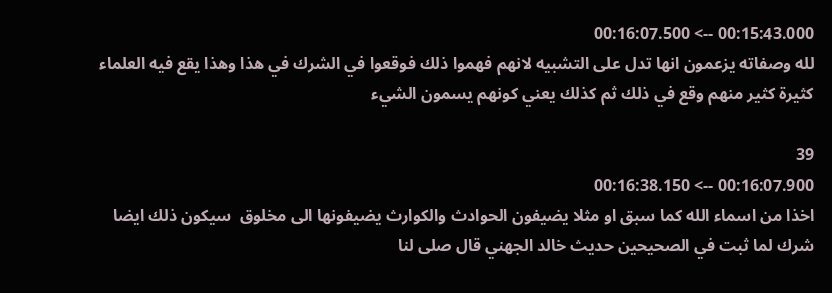00:15:43.000 --> 00:16:07.500
لله وصفاته يزعمون انها تدل على التشبيه لانهم فهموا ذلك فوقعوا في الشرك في هذا وهذا يقع فيه العلماء كثيرة كثير منهم وقع في ذلك ثم كذلك يعني كونهم يسمون الشيء

39
00:16:07.900 --> 00:16:38.150
اخذا من اسماء الله كما سبق او مثلا يضيفون الحوادث والكوارث يضيفونها الى مخلوق  سيكون ذلك ايضا شرك لما ثبت في الصحيحين حديث خالد الجهني قال صلى لنا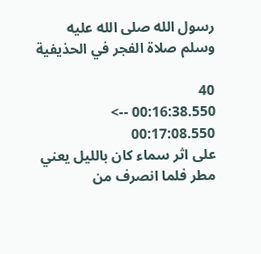رسول الله صلى الله عليه وسلم صلاة الفجر في الحذيفية

40
00:16:38.550 --> 00:17:08.550
على اثر سماء كان بالليل يعني مطر فلما انصرف من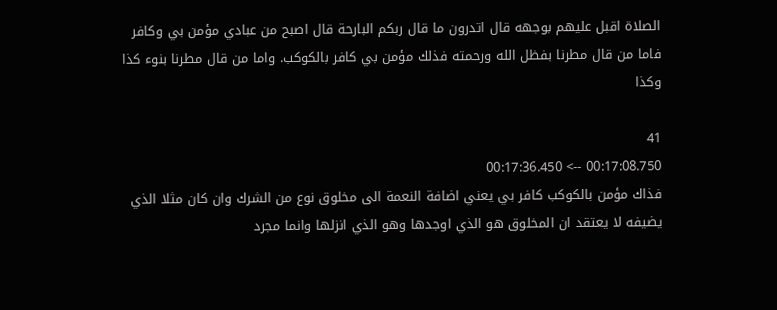الصلاة اقبل عليهم بوجهه قال اتدرون ما قال ربكم البارحة قال اصبح من عبادي مؤمن بي وكافر فاما من قال مطرنا بفظل الله ورحمته فذلك مؤمن بي كافر بالكوكب. واما من قال مطرنا بنوء كذا وكذا

41
00:17:08.750 --> 00:17:36.450
فذاك مؤمن بالكوكب كافر بي يعني اضافة النعمة الى مخلوق نوع من الشرك وان كان مثلا الذي يضيفه لا يعتقد ان المخلوق هو الذي اوجدها وهو الذي انزلها وانما مجرد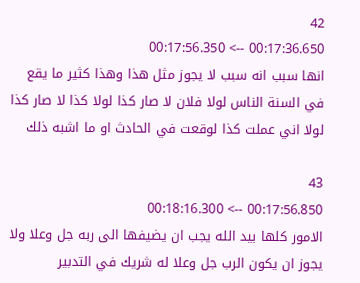42
00:17:36.650 --> 00:17:56.350
انها سبب انه سبب لا يجوز مثل هذا وهذا كثير ما يقع في السنة الناس لولا فلان لا صار كذا لولا كذا لا صار كذا لولا اني عملت كذا لوقعت في الحادث او ما اشبه ذلك

43
00:17:56.850 --> 00:18:16.300
الامور كلها بيد الله يجب ان يضيفها الى ربه جل وعلا ولا يجوز ان يكون الرب جل وعلا له شريك في التدبير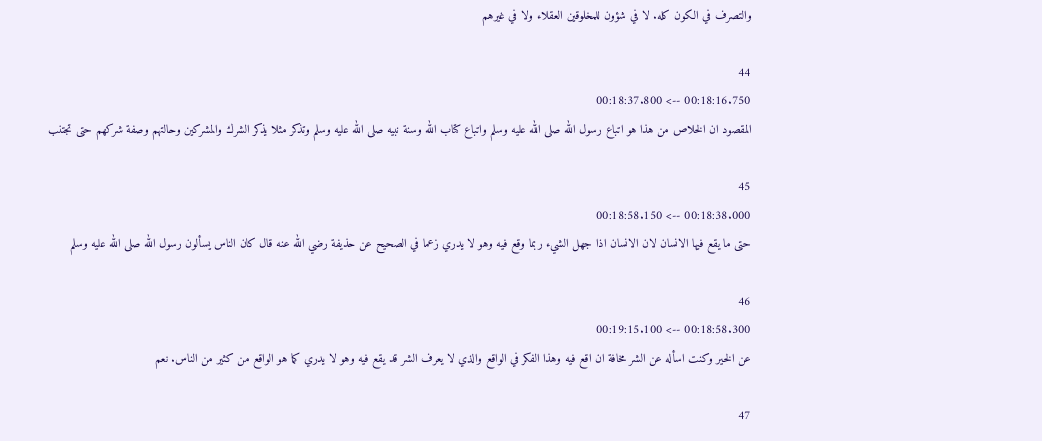والتصرف في الكون كله. لا في شؤون للمخلوقين العقلاء ولا في غيرهم

44
00:18:16.750 --> 00:18:37.800
المقصود ان الخلاص من هذا هو اتباع رسول الله صلى الله عليه وسلم واتباع كتاب الله وسنة نبيه صلى الله عليه وسلم وتذكر مثلا يذكر الشرك والمشركين وحالتهم وصفة شركهم حتى تجتنب

45
00:18:38.000 --> 00:18:58.150
حتى ما يقع فيها الانسان لان الانسان اذا جهل الشيء ربما وقع فيه وهو لا يدري زعما في الصحيح عن حذيفة رضي الله عنه قال كان الناس يسألون رسول الله صلى الله عليه وسلم

46
00:18:58.300 --> 00:19:15.100
عن الخير وكنت اسأله عن الشر مخافة ان اقع فيه وهذا الفكر في الواقع والذي لا يعرف الشر قد يقع فيه وهو لا يدري كما هو الواقع من كثير من الناس. نعم

47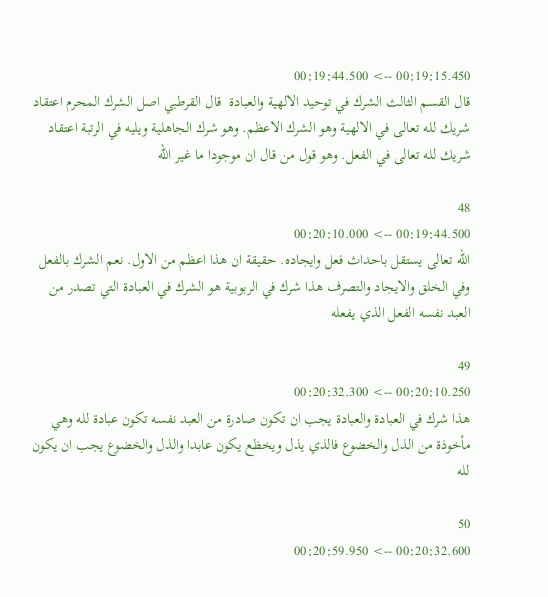00:19:15.450 --> 00:19:44.500
قال القسم الثالث الشرك في توحيد الالهية والعبادة  قال القرطبي اصل الشرك المحرم اعتقاد شريك لله تعالى في الالهية وهو الشرك الاعظم. وهو شرك الجاهلية ويليه في الرتبة اعتقاد شريك لله تعالى في الفعل. وهو قول من قال ان موجودا ما غير الله

48
00:19:44.500 --> 00:20:10.000
الله تعالى يستقل باحداث فعل وايجاده. حقيقة ان هذا اعظم من الاول. نعم الشرك بالفعل وفي الخلق والايجاد والتصرف هذا شرك في الربوبية هو الشرك في العبادة التي تصدر من العبد نفسه الفعل الذي يفعله

49
00:20:10.250 --> 00:20:32.300
هذا شرك في العبادة والعبادة يجب ان تكون صادرة من العبد نفسه تكون عبادة لله وهي مأخوذة من الذل والخضوع فالذي يذل ويخظع يكون عابدا والذل والخضوع يجب ان يكون لله

50
00:20:32.600 --> 00:20:59.950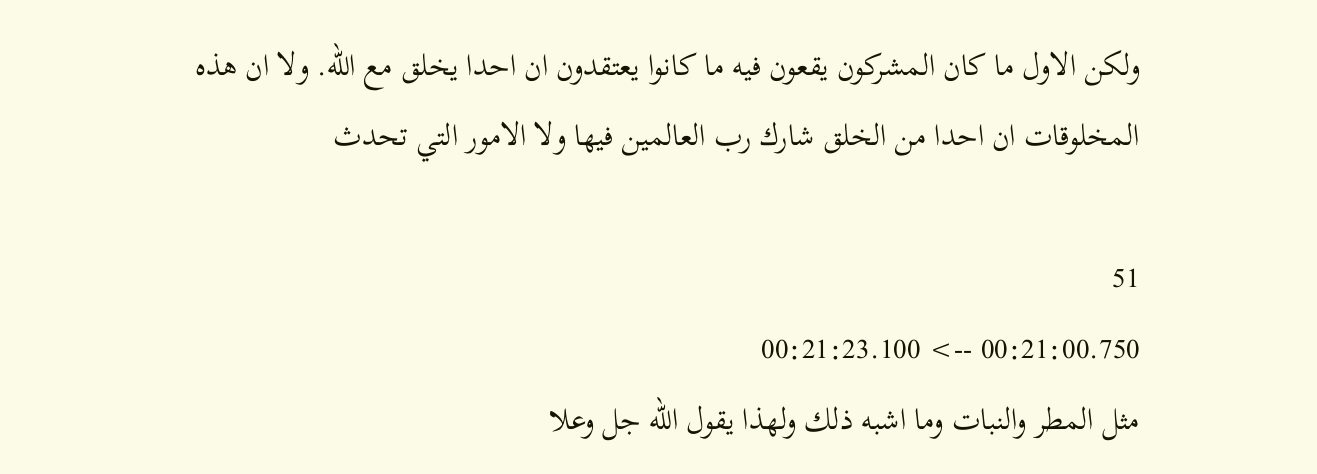ولكن الاول ما كان المشركون يقعون فيه ما كانوا يعتقدون ان احدا يخلق مع الله. ولا ان هذه المخلوقات ان احدا من الخلق شارك رب العالمين فيها ولا الامور التي تحدث

51
00:21:00.750 --> 00:21:23.100
مثل المطر والنبات وما اشبه ذلك ولهذا يقول الله جل وعلا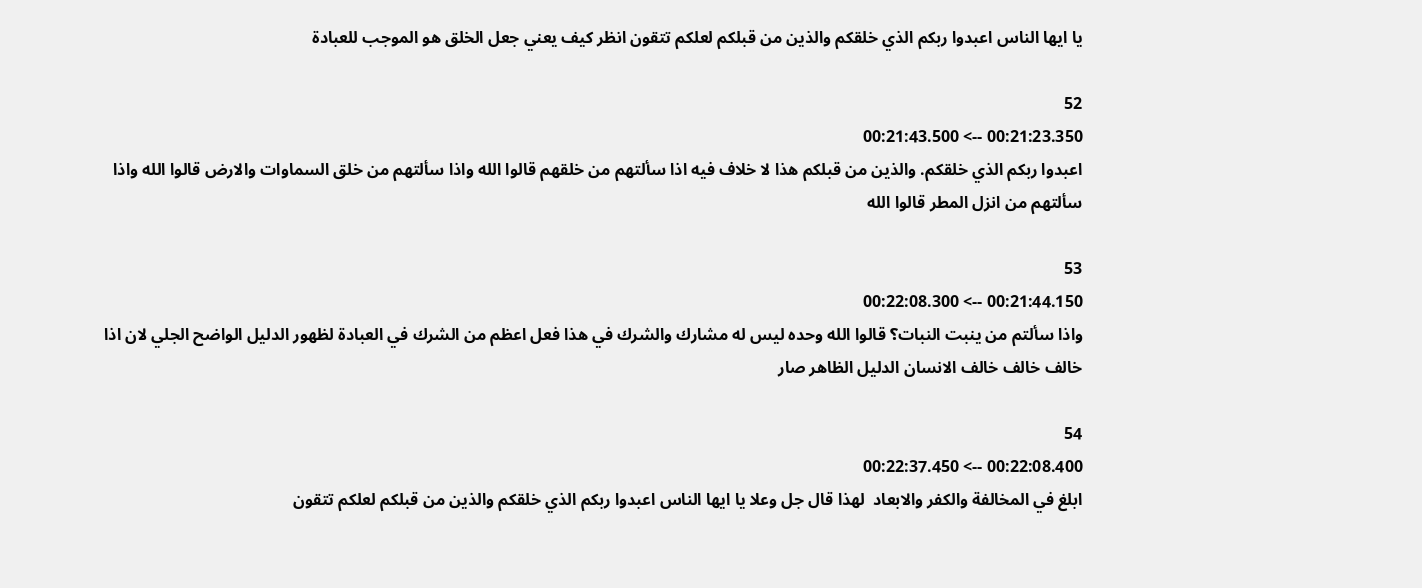يا ايها الناس اعبدوا ربكم الذي خلقكم والذين من قبلكم لعلكم تتقون انظر كيف يعني جعل الخلق هو الموجب للعبادة

52
00:21:23.350 --> 00:21:43.500
اعبدوا ربكم الذي خلقكم. والذين من قبلكم هذا لا خلاف فيه اذا سألتهم من خلقهم قالوا الله واذا سألتهم من خلق السماوات والارض قالوا الله واذا سألتهم من انزل المطر قالوا الله

53
00:21:44.150 --> 00:22:08.300
واذا سألتم من ينبت النبات؟ قالوا الله وحده ليس له مشارك والشرك في هذا فعل اعظم من الشرك في العبادة لظهور الدليل الواضح الجلي لان اذا خالف خالف خالف الانسان الدليل الظاهر صار

54
00:22:08.400 --> 00:22:37.450
ابلغ في المخالفة والكفر والابعاد  لهذا قال جل وعلا يا ايها الناس اعبدوا ربكم الذي خلقكم والذين من قبلكم لعلكم تتقون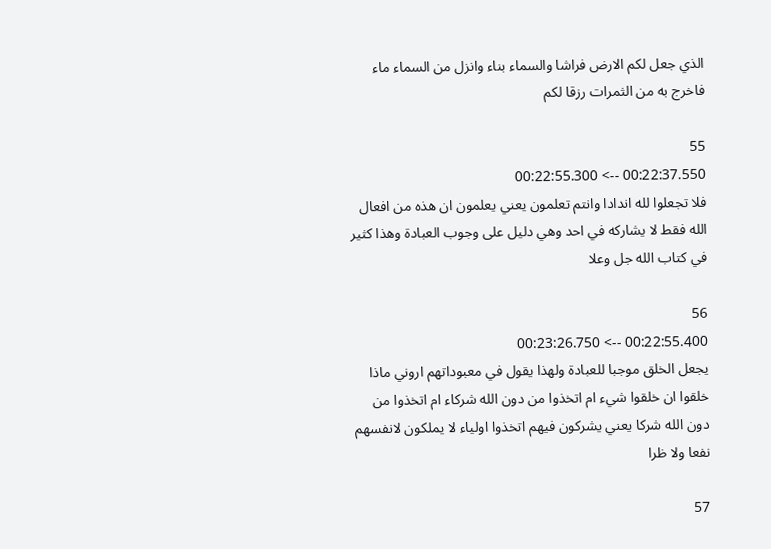الذي جعل لكم الارض فراشا والسماء بناء وانزل من السماء ماء فاخرج به من الثمرات رزقا لكم

55
00:22:37.550 --> 00:22:55.300
فلا تجعلوا لله اندادا وانتم تعلمون يعني يعلمون ان هذه من افعال الله فقط لا يشاركه في احد وهي دليل على وجوب العبادة وهذا كثير في كتاب الله جل وعلا

56
00:22:55.400 --> 00:23:26.750
يجعل الخلق موجبا للعبادة ولهذا يقول في معبوداتهم اروني ماذا خلقوا ان خلقوا شيء ام اتخذوا من دون الله شركاء ام اتخذوا من دون الله شركا يعني يشركون فيهم اتخذوا اولياء لا يملكون لانفسهم نفعا ولا ظرا

57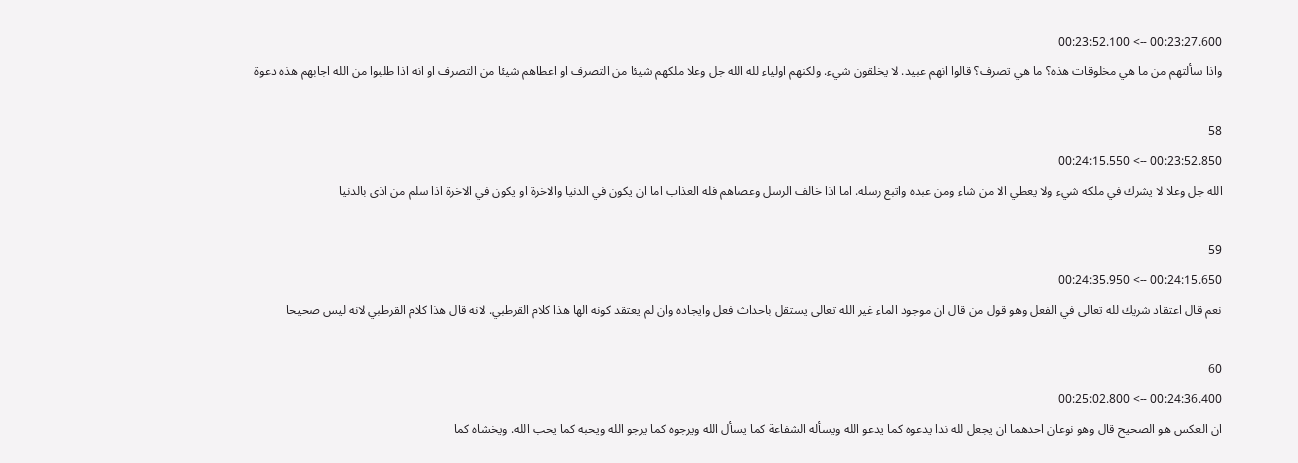00:23:27.600 --> 00:23:52.100
واذا سألتهم من ما هي مخلوقات هذه؟ ما هي تصرف؟ قالوا انهم عبيد. لا يخلقون شيء. ولكنهم اولياء لله الله جل وعلا ملكهم شيئا من التصرف او اعطاهم شيئا من التصرف او انه اذا طلبوا من الله اجابهم هذه دعوة

58
00:23:52.850 --> 00:24:15.550
الله جل وعلا لا يشرك في ملكه شيء ولا يعطي الا من شاء ومن عبده واتبع رسله. اما اذا خالف الرسل وعصاهم فله العذاب اما ان يكون في الدنيا والاخرة او يكون في الاخرة اذا سلم من اذى بالدنيا

59
00:24:15.650 --> 00:24:35.950
نعم قال اعتقاد شريك لله تعالى في الفعل وهو قول من قال ان موجود الماء غير الله تعالى يستقل باحداث فعل وايجاده وان لم يعتقد كونه الها هذا كلام القرطبي. لانه قال هذا كلام القرطبي لانه ليس صحيحا

60
00:24:36.400 --> 00:25:02.800
ان العكس هو الصحيح قال وهو نوعان احدهما ان يجعل لله ندا يدعوه كما يدعو الله ويسأله الشفاعة كما يسأل الله ويرجوه كما يرجو الله ويحبه كما يحب الله. ويخشاه كما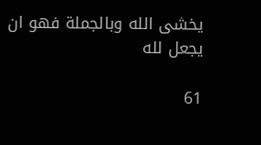يخشى الله وبالجملة فهو ان يجعل لله

61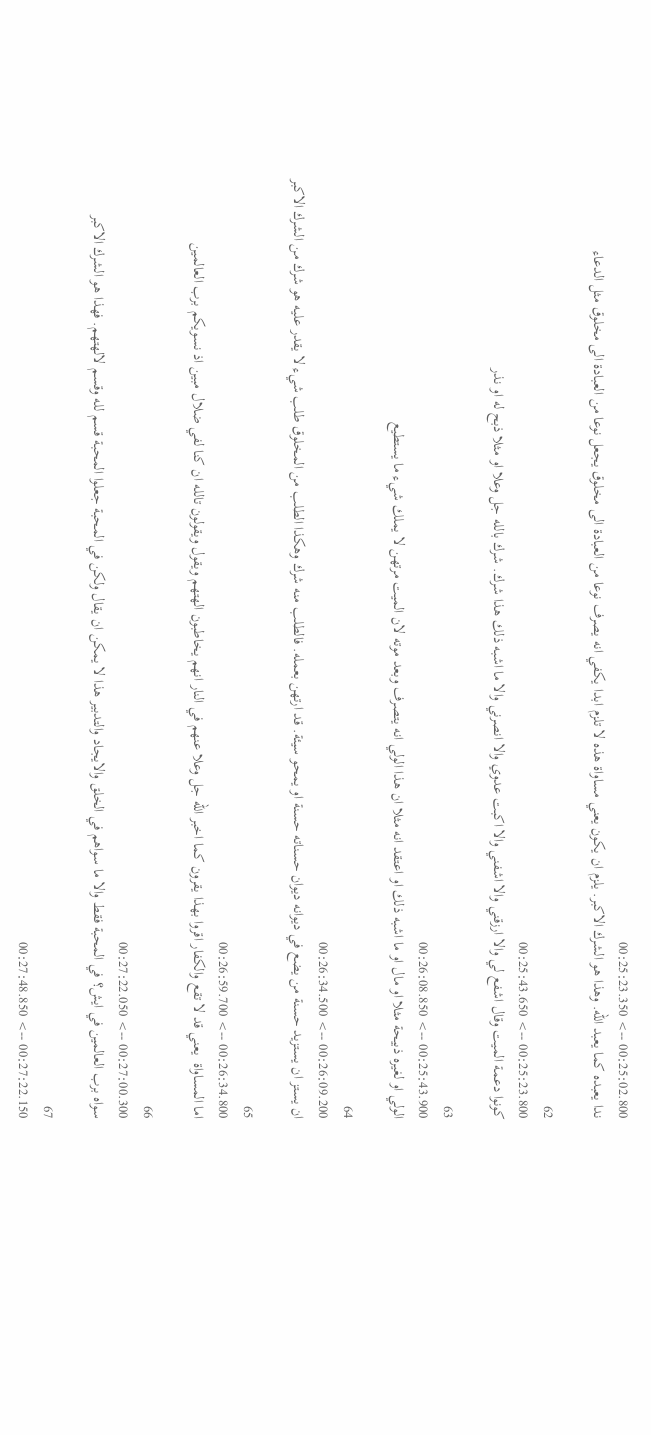00:25:02.800 --> 00:25:23.350
ندا يعبده كما يعبد الله. وهذا هو الشرك الاكبر. يلزم ان يكون يعني مساواة هذه لا تلزم ابدا يكفي انه يصرف نوعا من العبادة الى مخلوق يجعل نوعا من العبادة الى مخلوق مثل الدعاء

62
00:25:23.800 --> 00:25:43.650
كونوا دعمة الميت وقال اشفع لي والا ارزقني والا اشفني والا اكبت عدوي والا انصرني والا ما اشبه ذلك هذا شرك. شرك بالله جل وعلا او مثلا ذبح له او نذر

63
00:25:43.900 --> 00:26:08.850
الولي او لغيره ذبيحة مثلا او مال او ما اشبه ذلك او اعتقد انه مثلا ان هذا الولي انه يتصرف وبعد موته لان الميت مرتهن لا يملك شيء ما يستطيع

64
00:26:09.200 --> 00:26:34.500
ان يستز ان يستزيد حسنة من يضع في ديوانه ديوان حسناته حسنة او يمحو سيئة. قد ارتهن بعمله. فالطلب منه شرك وهكذا الطلب من المخلوق طلب شيء لا يقدر عليه هو شرك من الشرك الاكبر

65
00:26:34.800 --> 00:26:59.700
اما المساواة  يعني قد لا تقع والكفار اقروا بهذا يقرون كما اخبر الله جل وعلا عنهم في النار انهم يخاطبون الهتهم ويقول ويقولون تالله ان كنا لفي ضلال مبين اذ نسويكم برب العالمين

66
00:27:00.300 --> 00:27:22.050
سواه برب العالمين في ايش؟ في المحبة فقط والا ما سواهم في الخلق والايجاد والتدبير هذا لا يمكن ان يقال ولكن في المحبة جعلوا المحبة قسم لله وقسم لالهتهم. فهذا هو الشرك الاكبر

67
00:27:22.150 --> 00:27:48.850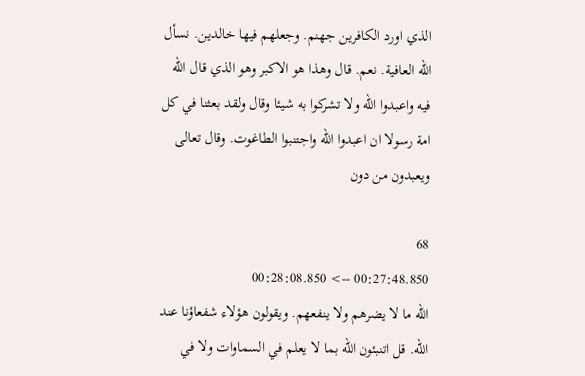الذي اورد الكافرين جهنم. وجعلهم فيها خالدين. نسأل الله العافية. نعم. قال وهذا هو الاكبر وهو الذي قال الله فيه واعبدوا الله ولا تشركوا به شيئا وقال ولقد بعثنا في كل امة رسولا ان اعبدوا الله واجتنبوا الطاغوت. وقال تعالى ويعبدون من دون

68
00:27:48.850 --> 00:28:08.850
الله ما لا يضرهم ولا ينفعهم. ويقولون هؤلاء شفعاؤنا عند الله. قل اتنبئون الله بما لا يعلم في السماوات ولا في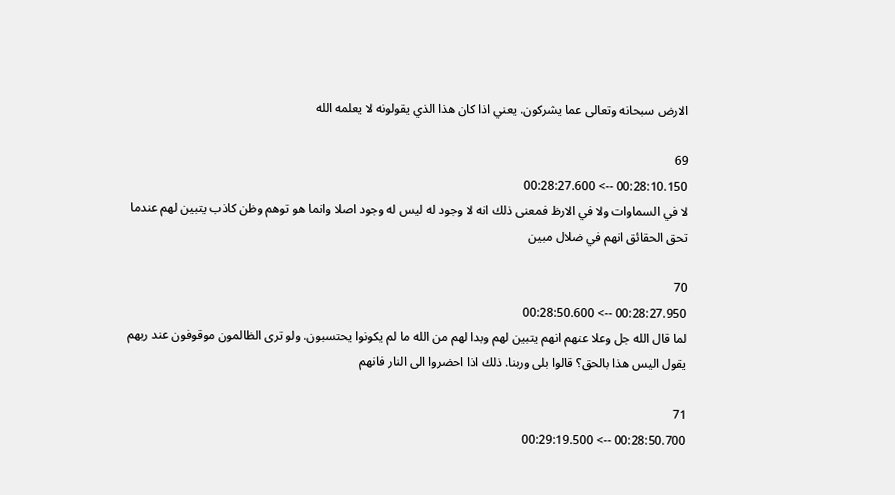الارض سبحانه وتعالى عما يشركون. يعني اذا كان هذا الذي يقولونه لا يعلمه الله

69
00:28:10.150 --> 00:28:27.600
لا في السماوات ولا في الارظ فمعنى ذلك انه لا وجود له ليس له وجود اصلا وانما هو توهم وظن كاذب يتبين لهم عندما تحق الحقائق انهم في ضلال مبين

70
00:28:27.950 --> 00:28:50.600
لما قال الله جل وعلا عنهم انهم يتبين لهم وبدا لهم من الله ما لم يكونوا يحتسبون. ولو ترى الظالمون موقوفون عند ربهم يقول اليس هذا بالحق؟ قالوا بلى وربنا. ذلك اذا احضروا الى النار فانهم

71
00:28:50.700 --> 00:29:19.500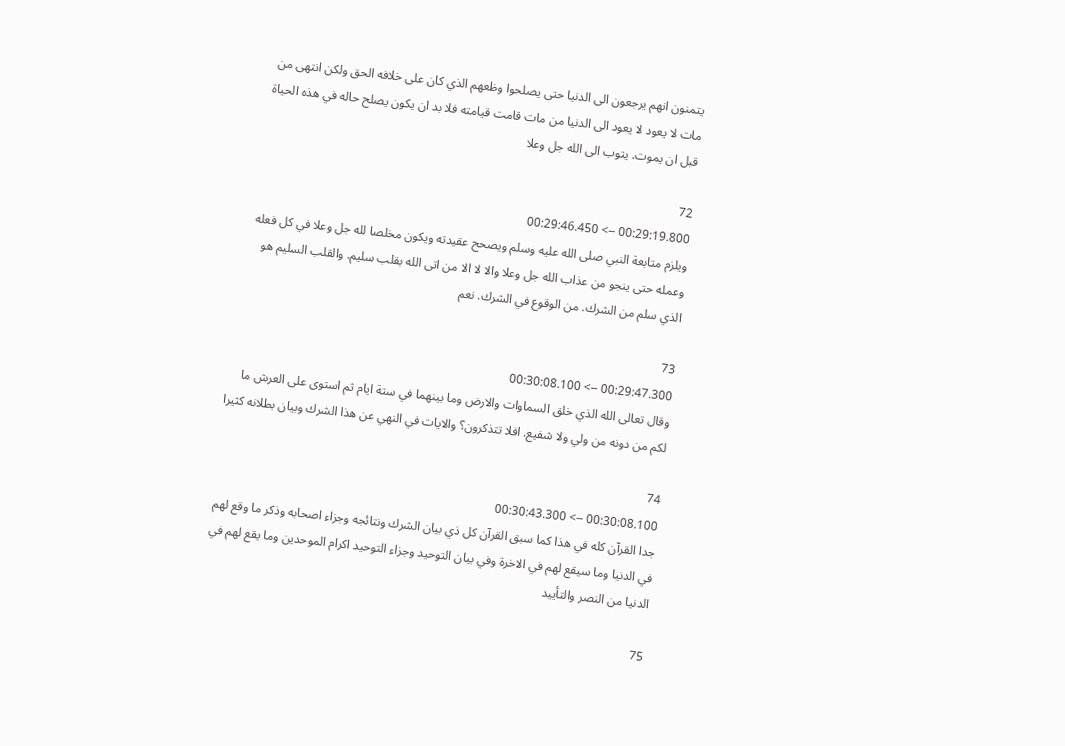يتمنون انهم يرجعون الى الدنيا حتى يصلحوا وظعهم الذي كان على خلافه الحق ولكن انتهى من مات لا يعود لا يعود الى الدنيا من مات قامت قيامته فلا بد ان يكون يصلح حاله في هذه الحياة قبل ان يموت. يتوب الى الله جل وعلا

72
00:29:19.800 --> 00:29:46.450
ويلزم متابعة النبي صلى الله عليه وسلم ويصحح عقيدته ويكون مخلصا لله جل وعلا في كل فعله وعمله حتى ينجو من عذاب الله جل وعلا والا لا الا من اتى الله بقلب سليم. والقلب السليم هو الذي سلم من الشرك. من الوقوع في الشرك. نعم

73
00:29:47.300 --> 00:30:08.100
وقال تعالى الله الذي خلق السماوات والارض وما بينهما في ستة ايام ثم استوى على العرش ما لكم من دونه من ولي ولا شفيع. افلا تتذكرون؟ والايات في النهي عن هذا الشرك وبيان بطلانه كثيرا

74
00:30:08.100 --> 00:30:43.300
جدا القرآن كله في هذا كما سبق القرآن كل ذي بيان الشرك ونتائجه وجزاء اصحابه وذكر ما وقع لهم في الدنيا وما سيقع لهم في الاخرة وفي بيان التوحيد وجزاء التوحيد اكرام الموحدين وما يقع لهم في الدنيا من النصر والتأييد

75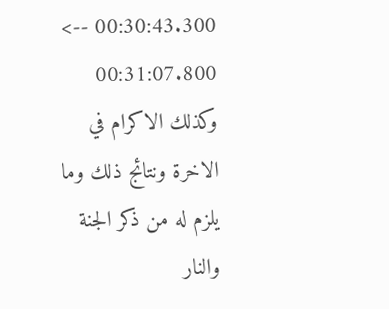00:30:43.300 --> 00:31:07.800
وكذلك الاكرام في الاخرة ونتائج ذلك وما يلزم له من ذكر الجنة والنار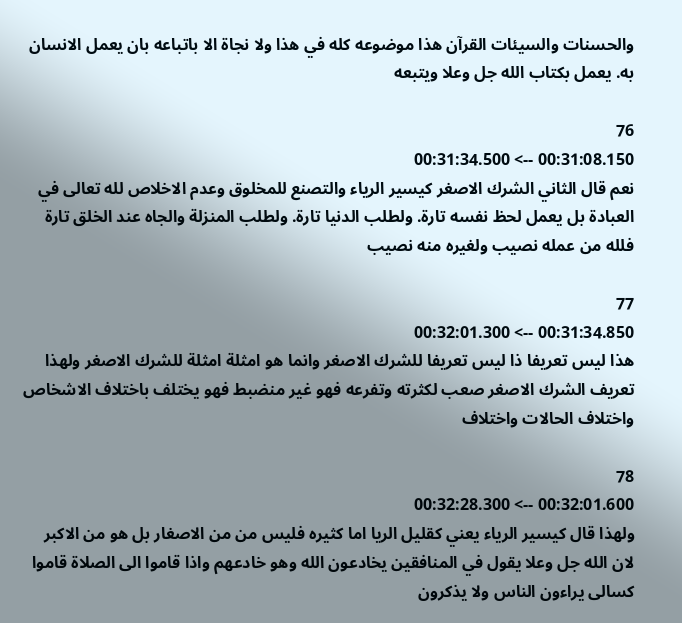والحسنات والسيئات القرآن هذا موضوعه كله في هذا ولا نجاة الا باتباعه بان يعمل الانسان به. يعمل بكتاب الله جل وعلا ويتبعه

76
00:31:08.150 --> 00:31:34.500
نعم قال الثاني الشرك الاصغر كيسير الرياء والتصنع للمخلوق وعدم الاخلاص لله تعالى في العبادة بل يعمل لحظ نفسه تارة. ولطلب الدنيا تارة. ولطلب المنزلة والجاه عند الخلق تارة فلله من عمله نصيب ولغيره منه نصيب

77
00:31:34.850 --> 00:32:01.300
هذا ليس تعريفا ذا ليس تعريفا للشرك الاصغر وانما هو امثلة امثلة للشرك الاصغر ولهذا تعريف الشرك الاصغر صعب لكثرته وتفرعه فهو غير منضبط فهو يختلف باختلاف الاشخاص واختلاف الحالات واختلاف

78
00:32:01.600 --> 00:32:28.300
ولهذا قال كيسير الرياء يعني كقليل الريا اما كثيره فليس من من الاصغار بل هو من الاكبر لان الله جل وعلا يقول في المنافقين يخادعون الله وهو خادعهم واذا قاموا الى الصلاة قاموا كسالى يراءون الناس ولا يذكرون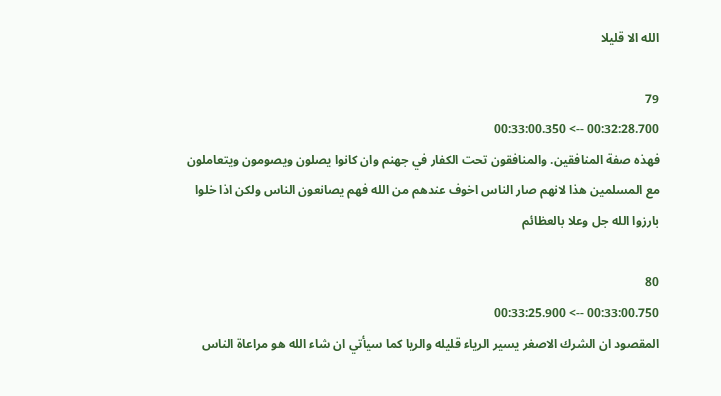الله الا قليلا

79
00:32:28.700 --> 00:33:00.350
فهذه صفة المنافقين. والمنافقون تحت الكفار في جهنم وان كانوا يصلون ويصومون ويتعاملون مع المسلمين هذا لانهم صار الناس اخوف عندهم من الله فهم يصانعون الناس ولكن اذا خلوا بارزوا الله جل وعلا بالعظائم

80
00:33:00.750 --> 00:33:25.900
المقصود ان الشرك الاصغر يسير الرياء قليله والريا كما سيأتي ان شاء الله هو مراعاة الناس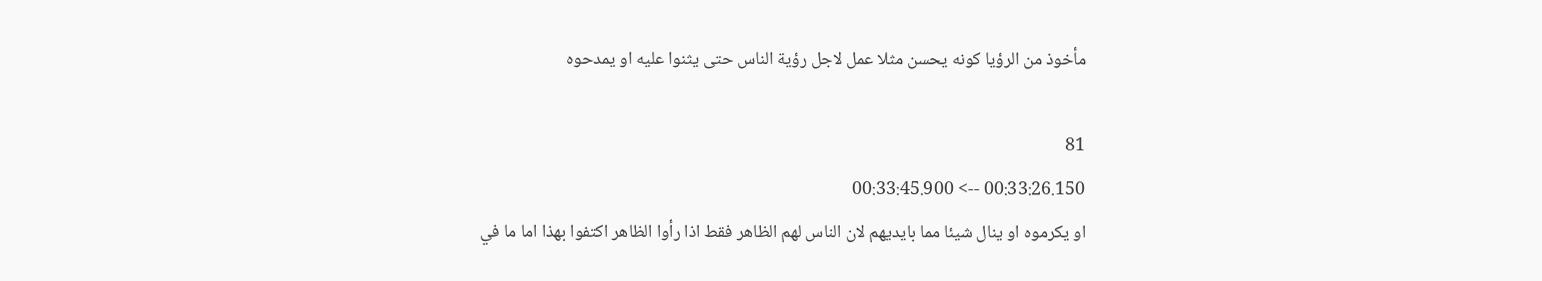مأخوذ من الرؤيا كونه يحسن مثلا عمل لاجل رؤية الناس حتى يثنوا عليه او يمدحوه

81
00:33:26.150 --> 00:33:45.900
او يكرموه او ينال شيئا مما بايديهم لان الناس لهم الظاهر فقط اذا رأوا الظاهر اكتفوا بهذا اما ما في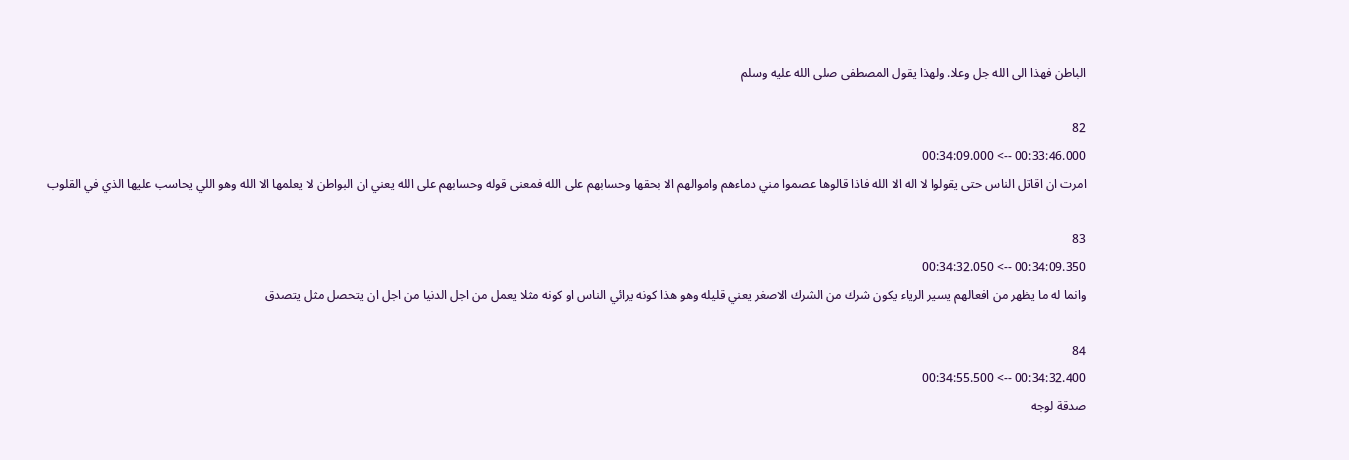الباطن فهذا الى الله جل وعلا. ولهذا يقول المصطفى صلى الله عليه وسلم

82
00:33:46.000 --> 00:34:09.000
امرت ان اقاتل الناس حتى يقولوا لا اله الا الله فاذا قالوها عصموا مني دماءهم واموالهم الا بحقها وحسابهم على الله فمعنى قوله وحسابهم على الله يعني ان البواطن لا يعلمها الا الله وهو اللي يحاسب عليها الذي في القلوب

83
00:34:09.350 --> 00:34:32.050
وانما له ما يظهر من افعالهم يسير الرياء يكون شرك من الشرك الاصغر يعني قليله وهو هذا كونه يرائي الناس او كونه مثلا يعمل من اجل الدنيا من اجل ان يتحصل مثل يتصدق

84
00:34:32.400 --> 00:34:55.500
صدقة لوجه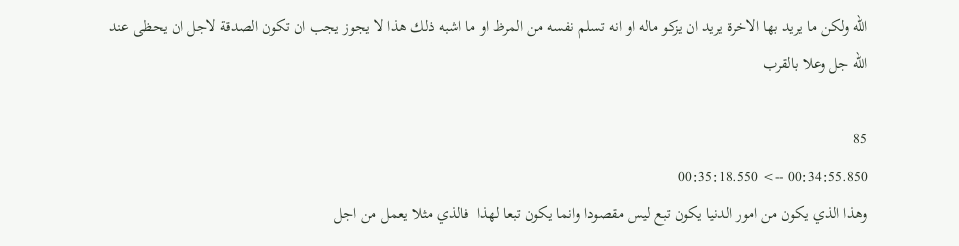الله ولكن ما يريد بها الاخرة يريد ان يزكو ماله او انه تسلم نفسه من المرظ او ما اشبه ذلك هذا لا يجوز يجب ان تكون الصدقة لاجل ان يحظى عند الله جل وعلا بالقرب

85
00:34:55.850 --> 00:35:18.550
وهذا الذي يكون من امور الدنيا يكون تبع ليس مقصودا وانما يكون تبعا لهذا  فالذي مثلا يعمل من اجل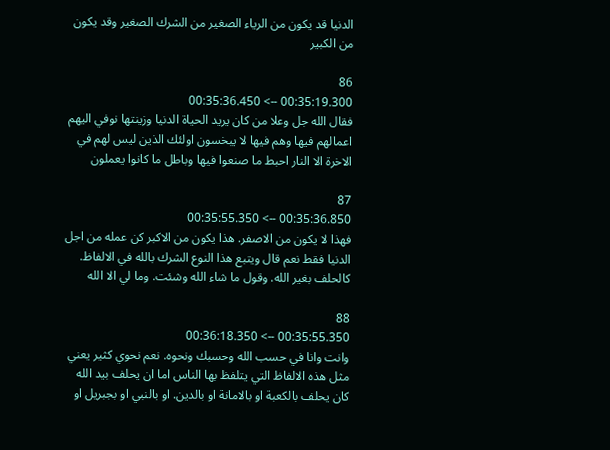الدنيا قد يكون من الرياء الصغير من الشرك الصغير وقد يكون من الكبير

86
00:35:19.300 --> 00:35:36.450
فقال الله جل وعلا من كان يريد الحياة الدنيا وزينتها نوفي اليهم اعمالهم فيها وهم فيها لا يبخسون اولئك الذين ليس لهم في الاخرة الا النار احبط ما صنعوا فيها وباطل ما كانوا يعملون

87
00:35:36.850 --> 00:35:55.350
فهذا لا يكون من الاصفر. هذا يكون من الاكبر كن عمله من اجل الدنيا فقط نعم قال ويتبع هذا النوع الشرك بالله في الالفاظ. كالحلف بغير الله. وقول ما شاء الله وشئت. وما لي الا الله

88
00:35:55.350 --> 00:36:18.350
وانت وانا في حسب الله وحسبك ونحوه. نعم نحوي كثير يعني مثل هذه الالفاظ التي يتلفظ بها الناس اما ان يحلف بيد الله كان يحلف بالكعبة او بالامانة او بالدين. او بالنبي او بجبريل او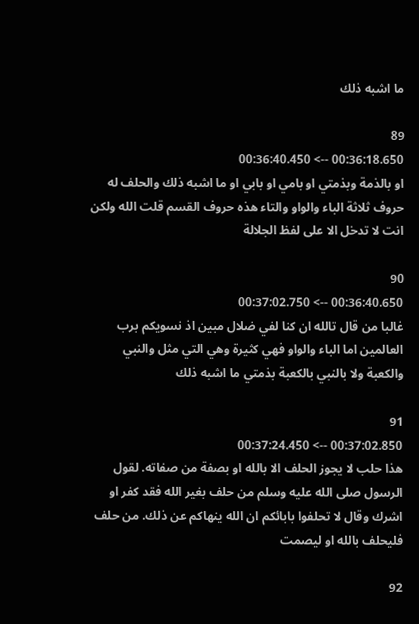ما اشبه ذلك

89
00:36:18.650 --> 00:36:40.450
او بالذمة وبذمتي او بامي او بابي او ما اشبه ذلك والحلف له حروف ثلاثة الباء والواو والتاء هذه حروف القسم قلت الله ولكن انت لا تدخل الا على لفظ الجلالة

90
00:36:40.650 --> 00:37:02.750
غالبا من قال تالله ان كنا لفي ضلال مبين اذ نسويكم برب العالمين اما الباء والواو فهي كثيرة وهي التي مثل والنبي والكعبة ولا بالنبي بالكعبة بذمتي ما اشبه ذلك

91
00:37:02.850 --> 00:37:24.450
هذا حلب لا يجوز الحلف الا بالله او بصفة من صفاته. لقول الرسول صلى الله عليه وسلم من حلف بغير الله فقد كفر او اشرك وقال لا تحلفوا بابائكم ان الله ينهاكم عن ذلك. من حلف فليحلف بالله او ليصمت

92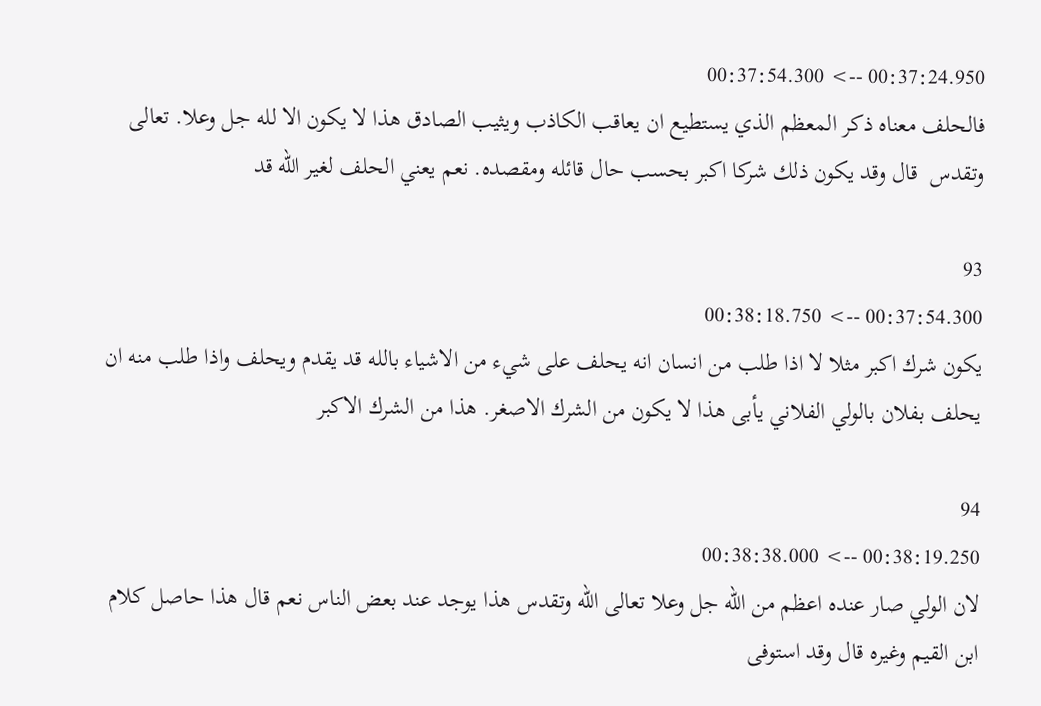00:37:24.950 --> 00:37:54.300
فالحلف معناه ذكر المعظم الذي يستطيع ان يعاقب الكاذب ويثيب الصادق هذا لا يكون الا لله جل وعلا. تعالى وتقدس  قال وقد يكون ذلك شركا اكبر بحسب حال قائله ومقصده. نعم يعني الحلف لغير الله قد

93
00:37:54.300 --> 00:38:18.750
يكون شرك اكبر مثلا لا اذا طلب من انسان انه يحلف على شيء من الاشياء بالله قد يقدم ويحلف واذا طلب منه ان يحلف بفلان بالولي الفلاني يأبى هذا لا يكون من الشرك الاصغر. هذا من الشرك الاكبر

94
00:38:19.250 --> 00:38:38.000
لان الولي صار عنده اعظم من الله جل وعلا تعالى الله وتقدس هذا يوجد عند بعض الناس نعم قال هذا حاصل كلام ابن القيم وغيره قال وقد استوفى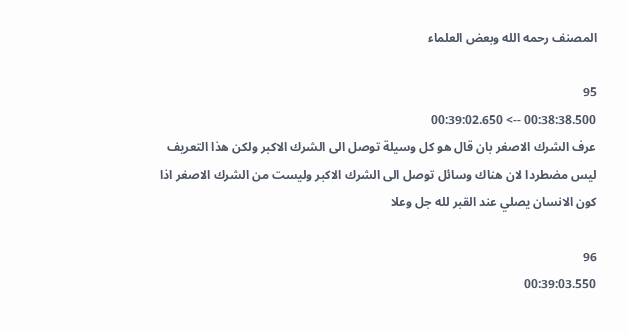المصنف رحمه الله وبعض العلماء

95
00:38:38.500 --> 00:39:02.650
عرف الشرك الاصغر بان قال هو كل وسيلة توصل الى الشرك الاكبر ولكن هذا التعريف ليس مضطردا لان هناك وسائل توصل الى الشرك الاكبر وليست من الشرك الاصغر اذا كون الانسان يصلي عند القبر لله جل وعلا

96
00:39:03.550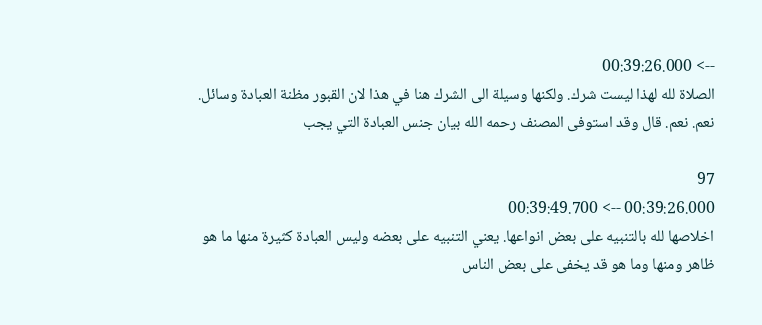--> 00:39:26.000
الصلاة لله لهذا ليست شرك. ولكنها وسيلة الى الشرك هنا في هذا لان القبور مظنة العبادة وسائل. نعم. نعم. قال وقد استوفى المصنف رحمه الله بيان جنس العبادة التي يجب

97
00:39:26.000 --> 00:39:49.700
اخلاصها لله بالتنبيه على بعض انواعها. يعني التنبيه على بعضه وليس العبادة كثيرة منها ما هو ظاهر ومنها وما هو قد يخفى على بعض الناس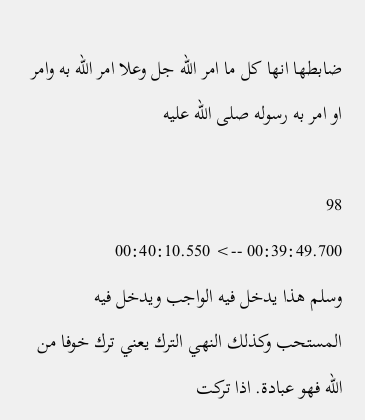ضابطها انها كل ما امر الله جل وعلا امر الله به وامر او امر به رسوله صلى الله عليه

98
00:39:49.700 --> 00:40:10.550
وسلم هذا يدخل فيه الواجب ويدخل فيه المستحب وكذلك النهي الترك يعني ترك خوفا من الله فهو عبادة. اذا تركت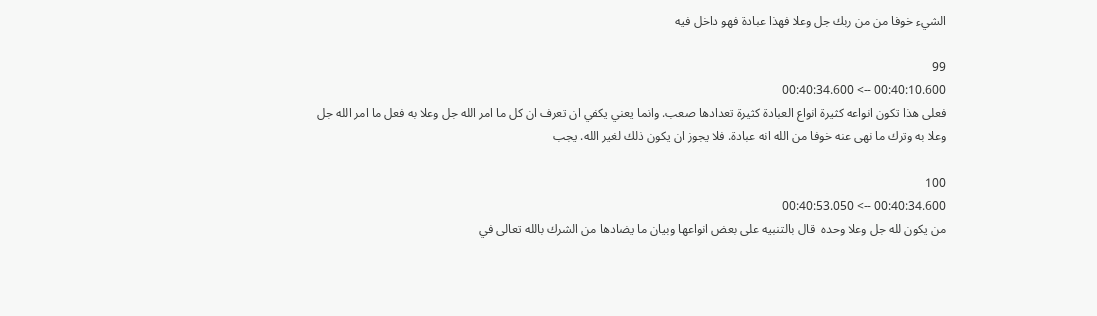الشيء خوفا من من ربك جل وعلا فهذا عبادة فهو داخل فيه

99
00:40:10.600 --> 00:40:34.600
فعلى هذا تكون انواعه كثيرة انواع العبادة كثيرة تعدادها صعب. وانما يعني يكفي ان تعرف ان كل ما امر الله جل وعلا به فعل ما امر الله جل وعلا به وترك ما نهى عنه خوفا من الله انه عبادة. فلا يجوز ان يكون ذلك لغير الله. يجب

100
00:40:34.600 --> 00:40:53.050
من يكون لله جل وعلا وحده  قال بالتنبيه على بعض انواعها وبيان ما يضادها من الشرك بالله تعالى في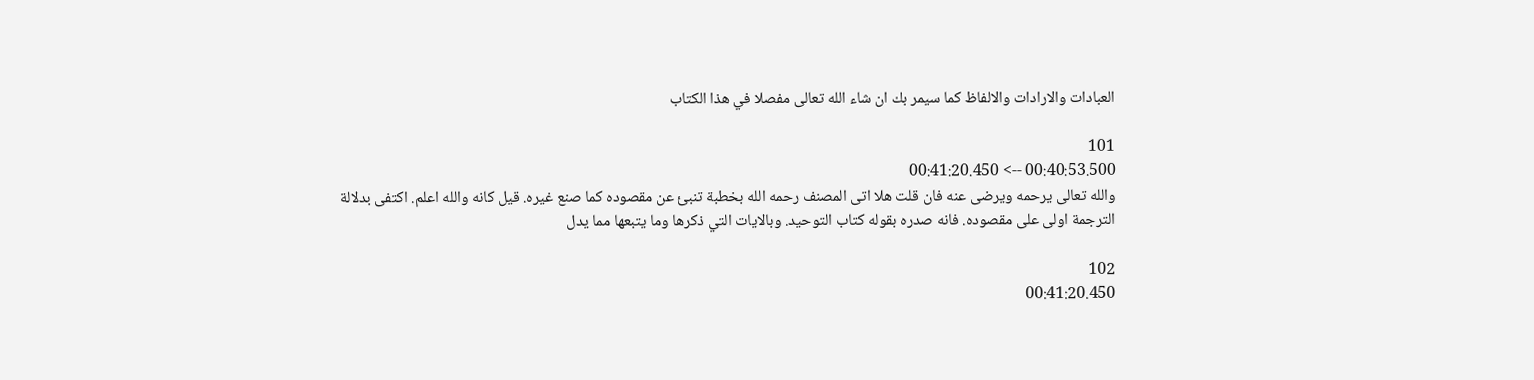العبادات والارادات والالفاظ كما سيمر بك ان شاء الله تعالى مفصلا في هذا الكتاب

101
00:40:53.500 --> 00:41:20.450
والله تعالى يرحمه ويرضى عنه فان قلت هلا اتى المصنف رحمه الله بخطبة تنبئ عن مقصوده كما صنع غيره. قيل كانه والله اعلم. اكتفى بدلالة الترجمة اولى على مقصوده. فانه صدره بقوله كتاب التوحيد. وبالايات التي ذكرها وما يتبعها مما يدل

102
00:41:20.450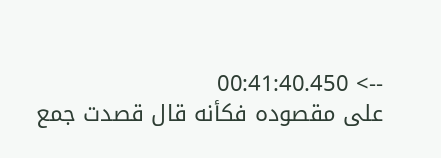--> 00:41:40.450
على مقصوده فكأنه قال قصدت جمع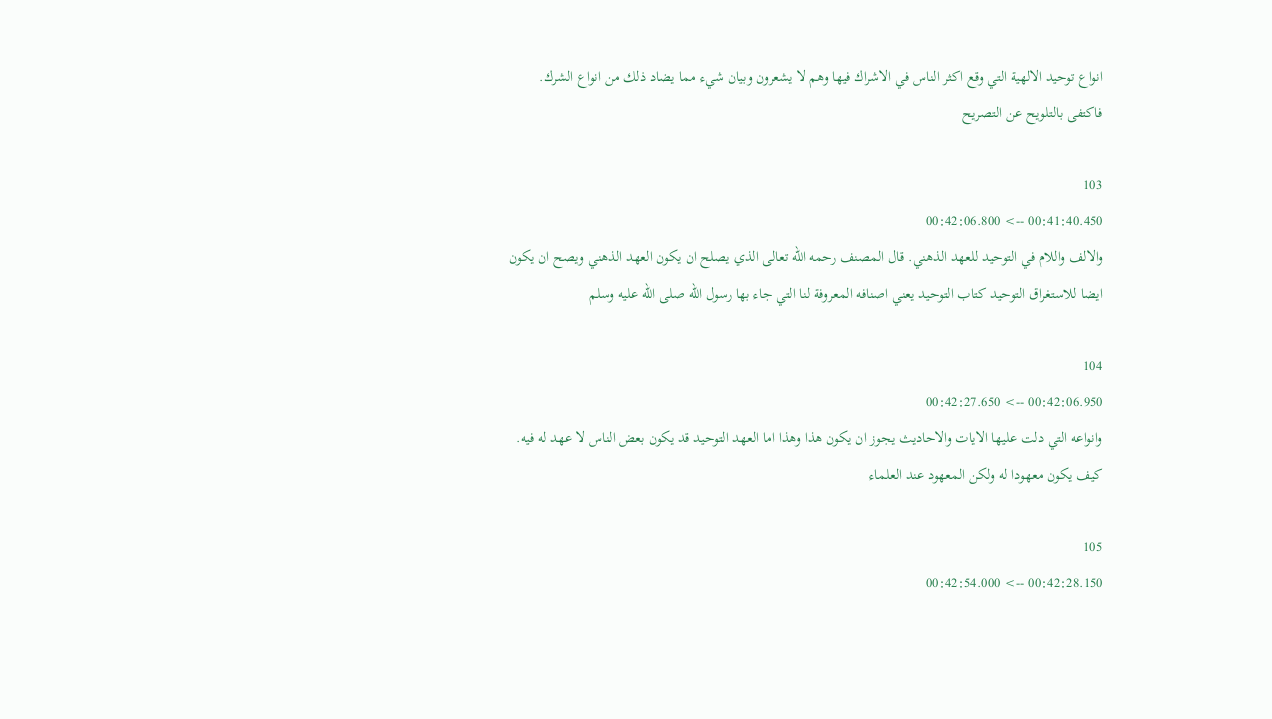انواع توحيد الالهية التي وقع اكثر الناس في الاشراك فيها وهم لا يشعرون وبيان شيء مما يضاد ذلك من انواع الشرك. فاكتفى بالتلويح عن التصريح

103
00:41:40.450 --> 00:42:06.800
والالف واللام في التوحيد للعهد الذهني. قال المصنف رحمه الله تعالى الذي يصلح ان يكون العهد الذهني ويصح ان يكون  ايضا للاستغراق التوحيد كتاب التوحيد يعني اصنافه المعروفة لنا التي جاء بها رسول الله صلى الله عليه وسلم

104
00:42:06.950 --> 00:42:27.650
وانواعه التي دلت عليها الايات والاحاديث يجوز ان يكون هذا وهذا اما العهد التوحيد قد يكون بعض الناس لا عهد له فيه. كيف يكون معهودا له ولكن المعهود عند العلماء

105
00:42:28.150 --> 00:42:54.000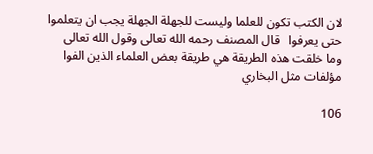لان الكتب تكون للعلما وليست للجهلة الجهلة يجب ان يتعلموا حتى يعرفوا   قال المصنف رحمه الله تعالى وقول الله تعالى وما خلقت هذه الطريقة هي طريقة بعض العلماء الذين الفوا مؤلفات مثل البخاري

106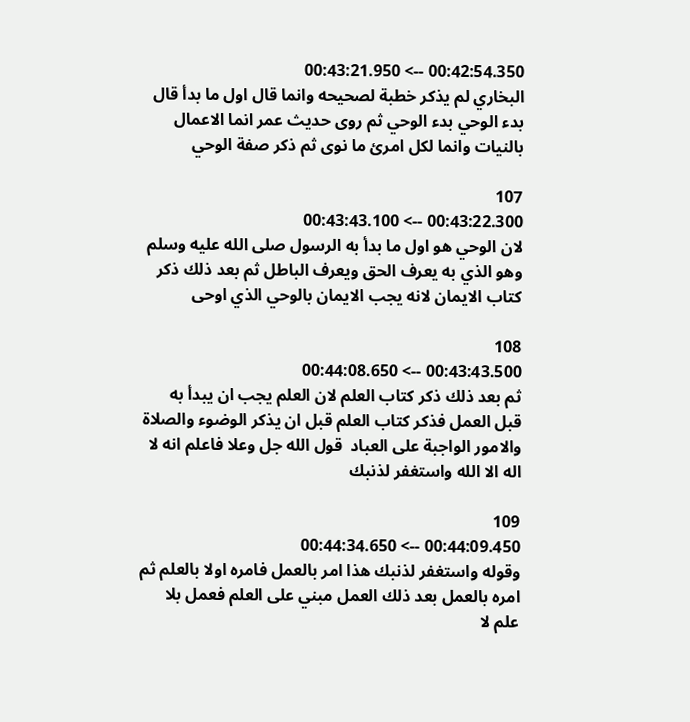00:42:54.350 --> 00:43:21.950
البخاري لم يذكر خطبة لصحيحه وانما قال اول ما بدأ قال بدء الوحي بدء الوحي ثم روى حديث عمر انما الاعمال بالنيات وانما لكل امرئ ما نوى ثم ذكر صفة الوحي

107
00:43:22.300 --> 00:43:43.100
لان الوحي هو اول ما بدأ به الرسول صلى الله عليه وسلم وهو الذي به يعرف الحق ويعرف الباطل ثم بعد ذلك ذكر كتاب الايمان لانه يجب الايمان بالوحي الذي اوحى

108
00:43:43.500 --> 00:44:08.650
ثم بعد ذلك ذكر كتاب العلم لان العلم يجب ان يبدأ به قبل العمل فذكر كتاب العلم قبل ان يذكر الوضوء والصلاة والامور الواجبة على العباد  قول الله جل وعلا فاعلم انه لا اله الا الله واستغفر لذنبك

109
00:44:09.450 --> 00:44:34.650
وقوله واستغفر لذنبك هذا امر بالعمل فامره اولا بالعلم ثم امره بالعمل بعد ذلك العمل مبني على العلم فعمل بلا علم لا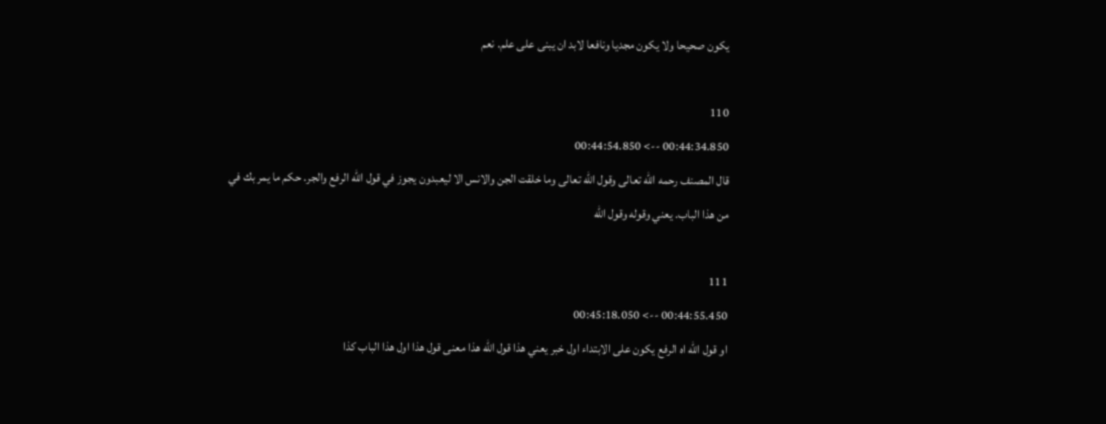يكون صحيحا ولا يكون مجديا ونافعا لابد ان يبنى على علم. نعم

110
00:44:34.850 --> 00:44:54.850
قال المصنف رحمه الله تعالى وقول الله تعالى وما خلقت الجن والانس الا ليعبدون يجوز في قول الله الرفع والجر. حكم ما يمر بك في من هذا الباب. يعني وقوله وقول الله

111
00:44:55.450 --> 00:45:18.050
او قول الله اه الرفع يكون على الابتداء اول خبر يعني هذا قول الله هذا معنى قول هذا اول هذا الباب كذا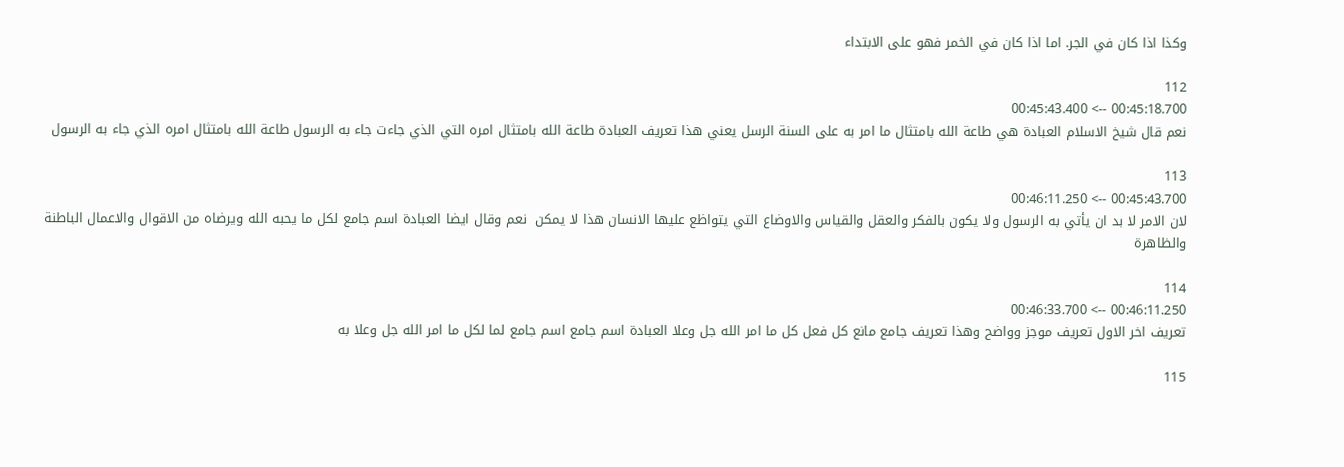وكذا اذا كان في الجر. اما اذا كان في الخمر فهو على الابتداء

112
00:45:18.700 --> 00:45:43.400
نعم قال شيخ الاسلام العبادة هي طاعة الله بامتثال ما امر به على السنة الرسل يعني هذا تعريف العبادة طاعة الله بامتثال امره التي الذي جاءت جاء به الرسول طاعة الله بامتثال امره الذي جاء به الرسول

113
00:45:43.700 --> 00:46:11.250
لان الامر لا بد ان يأتي به الرسول ولا يكون بالفكر والعقل والقياس والاوضاع التي يتواظع عليها الانسان هذا لا يمكن  نعم وقال ايضا العبادة اسم جامع لكل ما يحبه الله ويرضاه من الاقوال والاعمال الباطنة والظاهرة

114
00:46:11.250 --> 00:46:33.700
تعريف اخر الاول تعريف موجز وواضح وهذا تعريف جامع مانع كل فعل كل ما امر الله جل وعلا العبادة اسم جامع اسم جامع لما لكل ما امر الله جل وعلا به

115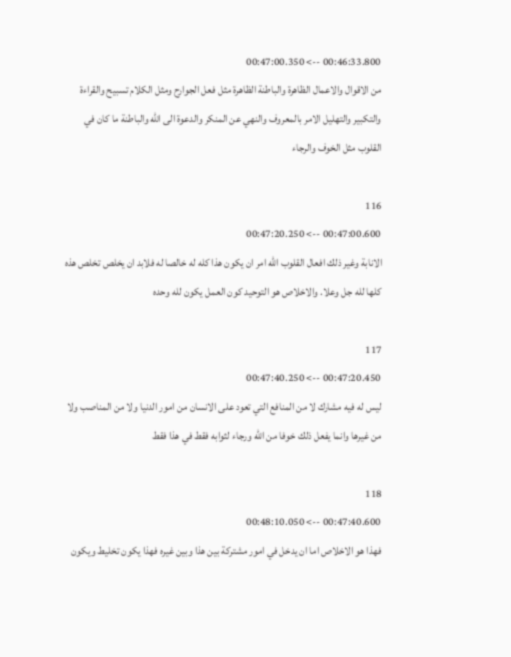00:46:33.800 --> 00:47:00.350
من الاقوال والاعمال الظاهرة والباطنة الظاهرة مثل فعل الجوارح ومثل الكلام تسبيح والقراءة والتكبير والتهليل الامر بالمعروف والنهي عن المنكر والدعوة الى الله والباطنة ما كان في القلوب مثل الخوف والرجاء

116
00:47:00.600 --> 00:47:20.250
الانابة وغير ذلك افعال القلوب الله امر ان يكون هذا كله له خالصا له فلابد ان يخلص تخلص هذه كلها لله جل وعلا. والاخلاص هو التوحيد كون العمل يكون لله وحده

117
00:47:20.450 --> 00:47:40.250
ليس له فيه مشارك لا من المنافع التي تعود على الانسان من امور الدنيا ولا من المناصب ولا من غيرها وانما يفعل ذلك خوفا من الله ورجاء لثوابه فقط في هذا فقط

118
00:47:40.600 --> 00:48:10.050
فهذا هو الاخلاص اما ان يدخل في امور مشتركة بين هذا وبين غيره فهذا يكون تخليط ويكون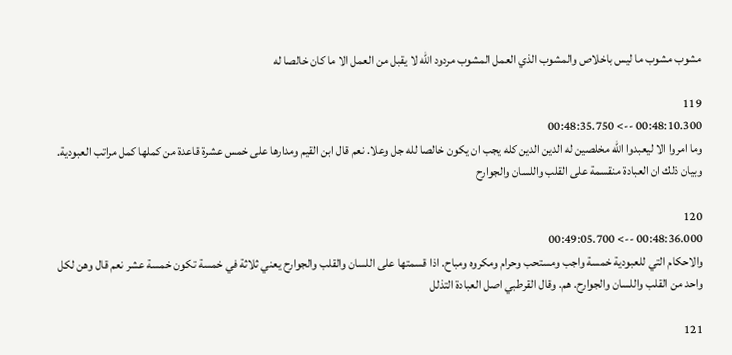مشوب مشوب ما ليس باخلاص والمشوب الذي العمل المشوب مردود الله لا يقبل من العمل الا ما كان خالصا له

119
00:48:10.300 --> 00:48:35.750
وما امروا الا ليعبدوا الله مخلصين له الدين الدين كله يجب ان يكون خالصا لله جل وعلا. نعم قال ابن القيم ومدارها على خمس عشرة قاعدة من كملها كمل مراتب العبودية. وبيان ذلك ان العبادة منقسمة على القلب واللسان والجوارح

120
00:48:36.000 --> 00:49:05.700
والاحكام التي للعبودية خمسة واجب ومستحب وحرام ومكروه ومباح. اذا قسمتها على اللسان والقلب والجوارح يعني ثلاثة في خمسة تكون خمسة عشر نعم قال وهن لكل واحد من القلب واللسان والجوارح. هم. وقال القرطبي اصل العبادة التذلل

121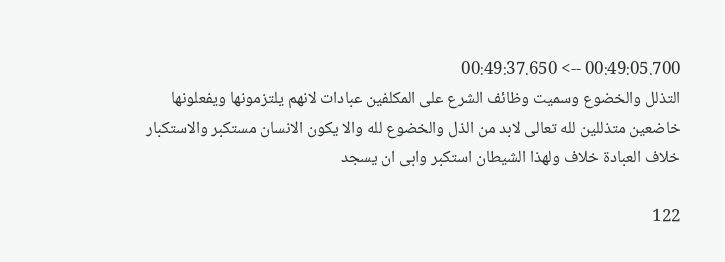00:49:05.700 --> 00:49:37.650
التذلل والخضوع وسميت وظائف الشرع على المكلفين عبادات لانهم يلتزمونها ويفعلونها خاضعين متذللين لله تعالى لابد من الذل والخضوع لله والا يكون الانسان مستكبر والاستكبار خلاف العبادة خلاف ولهذا الشيطان استكبر وابى ان يسجد

122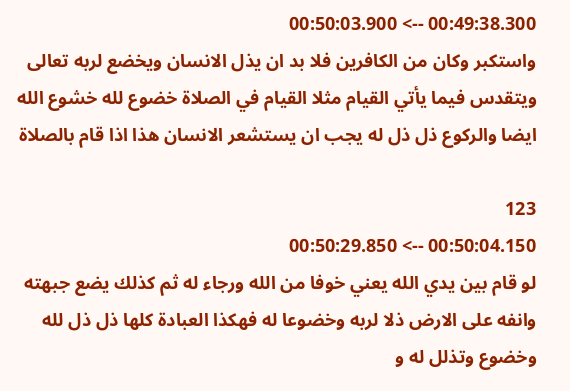00:49:38.300 --> 00:50:03.900
واستكبر وكان من الكافرين فلا بد ان يذل الانسان ويخضع لربه تعالى ويتقدس فيما يأتي القيام مثلا القيام في الصلاة خضوع لله خشوع الله ايضا والركوع ذل ذل له يجب ان يستشعر الانسان هذا اذا قام بالصلاة

123
00:50:04.150 --> 00:50:29.850
لو قام بين يدي الله يعني خوفا من الله ورجاء له ثم كذلك يضع جبهته وانفه على الارض ذلا لربه وخضوعا له فهكذا العبادة كلها ذل ذل لله وخضوع وتذلل له و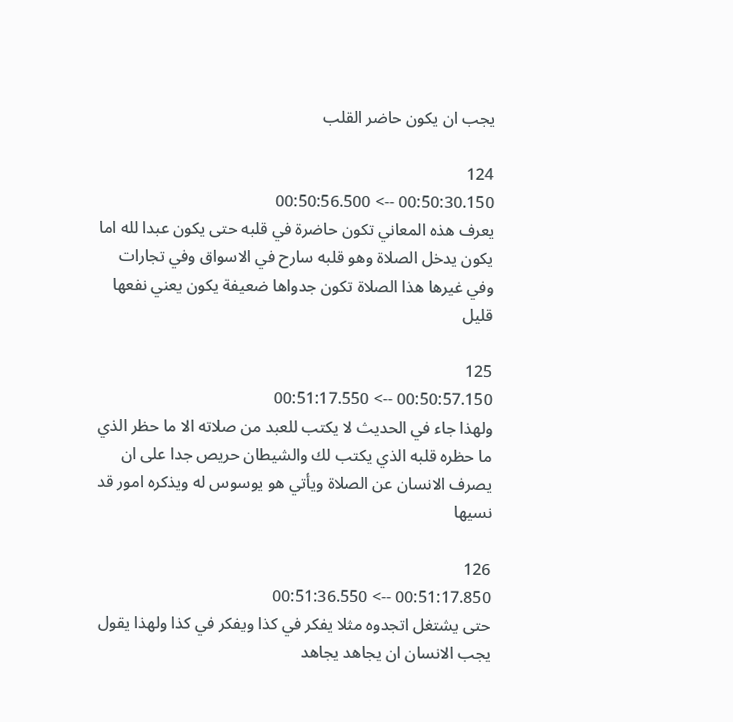يجب ان يكون حاضر القلب

124
00:50:30.150 --> 00:50:56.500
يعرف هذه المعاني تكون حاضرة في قلبه حتى يكون عبدا لله اما يكون يدخل الصلاة وهو قلبه سارح في الاسواق وفي تجارات وفي غيرها هذا الصلاة تكون جدواها ضعيفة يكون يعني نفعها قليل

125
00:50:57.150 --> 00:51:17.550
ولهذا جاء في الحديث لا يكتب للعبد من صلاته الا ما حظر الذي ما حظره قلبه الذي يكتب لك والشيطان حريص جدا على ان يصرف الانسان عن الصلاة ويأتي هو يوسوس له ويذكره امور قد نسيها

126
00:51:17.850 --> 00:51:36.550
حتى يشتغل اتجدوه مثلا يفكر في كذا ويفكر في كذا ولهذا يقول يجب الانسان ان يجاهد يجاهد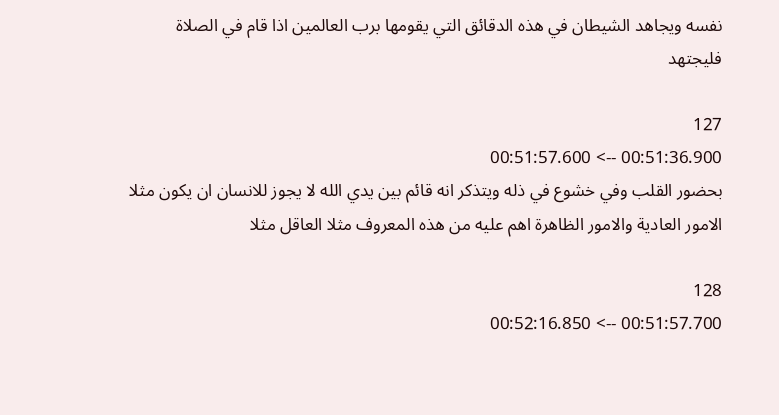نفسه ويجاهد الشيطان في هذه الدقائق التي يقومها برب العالمين اذا قام في الصلاة فليجتهد

127
00:51:36.900 --> 00:51:57.600
بحضور القلب وفي خشوع في ذله ويتذكر انه قائم بين يدي الله لا يجوز للانسان ان يكون مثلا الامور العادية والامور الظاهرة اهم عليه من هذه المعروف مثلا العاقل مثلا

128
00:51:57.700 --> 00:52:16.850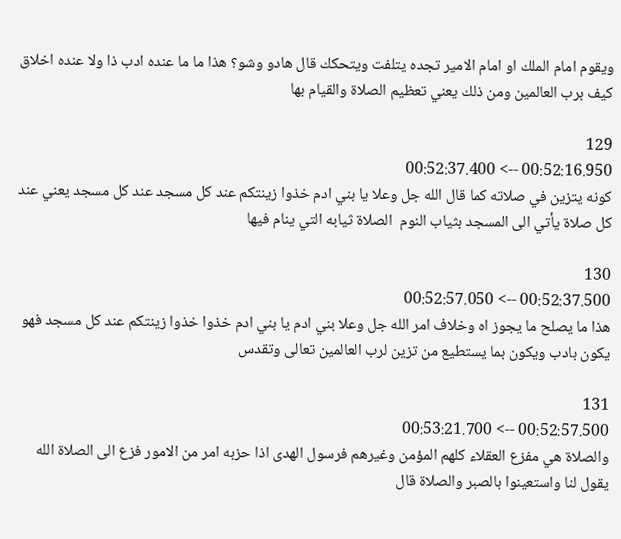ويقوم امام الملك او امام الامير تجده يتلفت ويتحكك قال هادو وشو؟ هذا ما ما عنده ادب ذا ولا عنده اخلاق كيف برب العالمين ومن ذلك يعني تعظيم الصلاة والقيام بها

129
00:52:16.950 --> 00:52:37.400
كونه يتزين في صلاته كما قال الله جل وعلا يا بني ادم خذوا زينتكم عند كل مسجد عند كل مسجد يعني عند كل صلاة يأتي الى المسجد بثياب النوم  الصلاة ثيابه التي ينام فيها

130
00:52:37.500 --> 00:52:57.050
هذا ما يصلح ما يجوز اه وخلاف امر الله جل وعلا بني ادم يا بني ادم خذوا خذوا زينتكم عند كل مسجد فهو يكون بادب ويكون بما يستطيع من تزين لرب العالمين تعالى وتقدس

131
00:52:57.500 --> 00:53:21.700
والصلاة هي مفزع العقلاء كلهم المؤمن وغيرهم فرسول الهدى اذا حزبه امر من الامور فزع الى الصلاة الله يقول لنا واستعينوا بالصبر والصلاة قال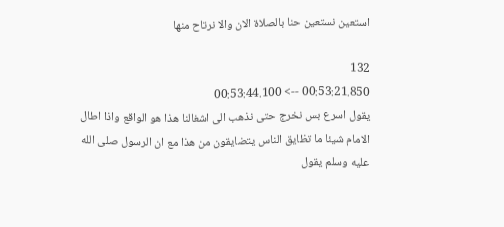استعين نستعين حنا بالصلاة الان والا نرتاح منها

132
00:53:21.850 --> 00:53:44.100
يقول اسرع بس نخرج حتى نذهب الى اشغالنا هذا هو الواقع واذا اطال الامام شيئا ما تظايق الناس يتضايقون من هذا مع ان الرسول صلى الله عليه وسلم يقول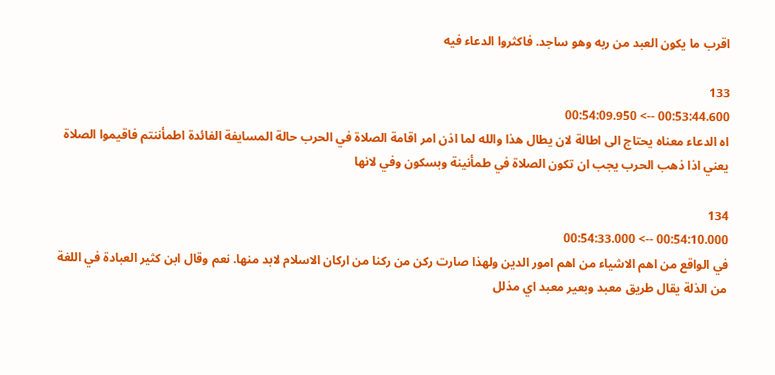اقرب ما يكون العبد من ربه وهو ساجد. فاكثروا الدعاء فيه

133
00:53:44.600 --> 00:54:09.950
اه الدعاء معناه يحتاج الى اطالة لان يطال هذا والله لما اذن امر اقامة الصلاة في الحرب حالة المسايفة الفائدة اطمأننتم فاقيموا الصلاة يعني اذا ذهب الحرب يجب ان تكون الصلاة في طمأنينة وبسكون وفي لانها

134
00:54:10.000 --> 00:54:33.000
في الواقع من اهم الاشياء من اهم امور الدين ولهذا صارت ركن من ركنا من اركان الاسلام لابد منها. نعم وقال ابن كثير العبادة في اللغة من الذلة يقال طريق معبد وبعير معبد اي مذلل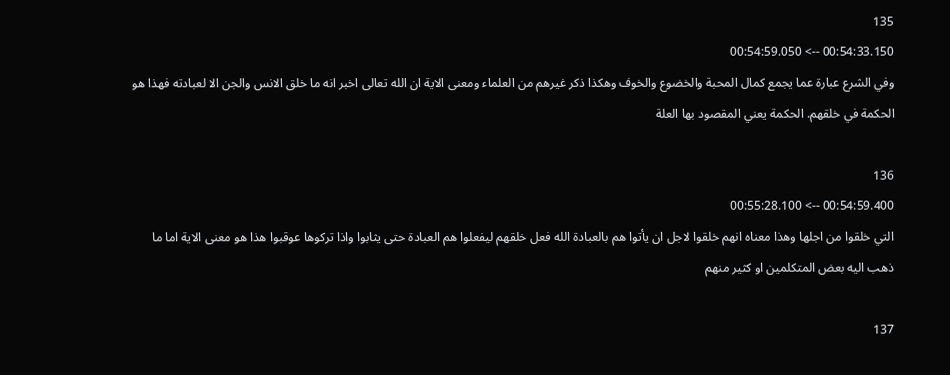135
00:54:33.150 --> 00:54:59.050
وفي الشرع عبارة عما يجمع كمال المحبة والخضوع والخوف وهكذا ذكر غيرهم من العلماء ومعنى الاية ان الله تعالى اخبر انه ما خلق الانس والجن الا لعبادته فهذا هو الحكمة في خلقهم. الحكمة يعني المقصود بها العلة

136
00:54:59.400 --> 00:55:28.100
التي خلقوا من اجلها وهذا معناه انهم خلقوا لاجل ان يأتوا هم بالعبادة الله فعل خلقهم ليفعلوا هم العبادة حتى يثابوا واذا تركوها عوقبوا هذا هو معنى الاية اما ما ذهب اليه بعض المتكلمين او كثير منهم

137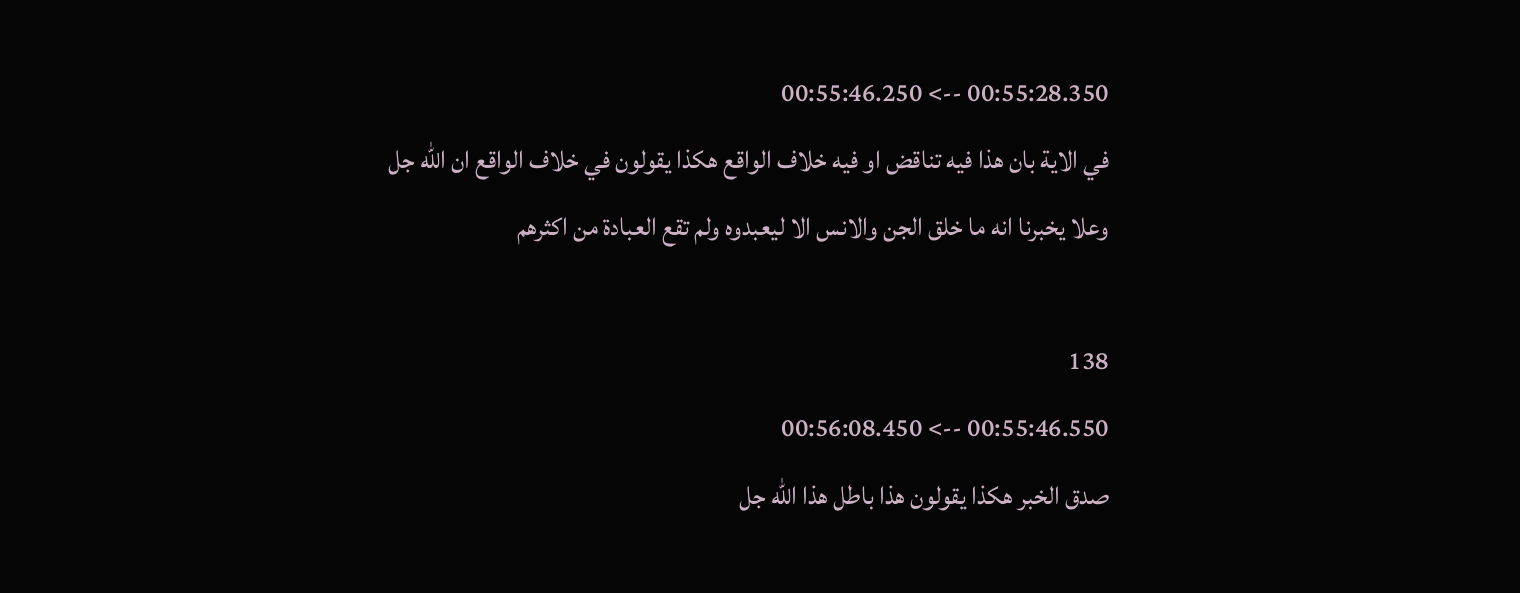00:55:28.350 --> 00:55:46.250
في الاية بان هذا فيه تناقض او فيه خلاف الواقع هكذا يقولون في خلاف الواقع ان الله جل وعلا يخبرنا انه ما خلق الجن والانس الا ليعبدوه ولم تقع العبادة من اكثرهم

138
00:55:46.550 --> 00:56:08.450
صدق الخبر هكذا يقولون هذا باطل هذا الله جل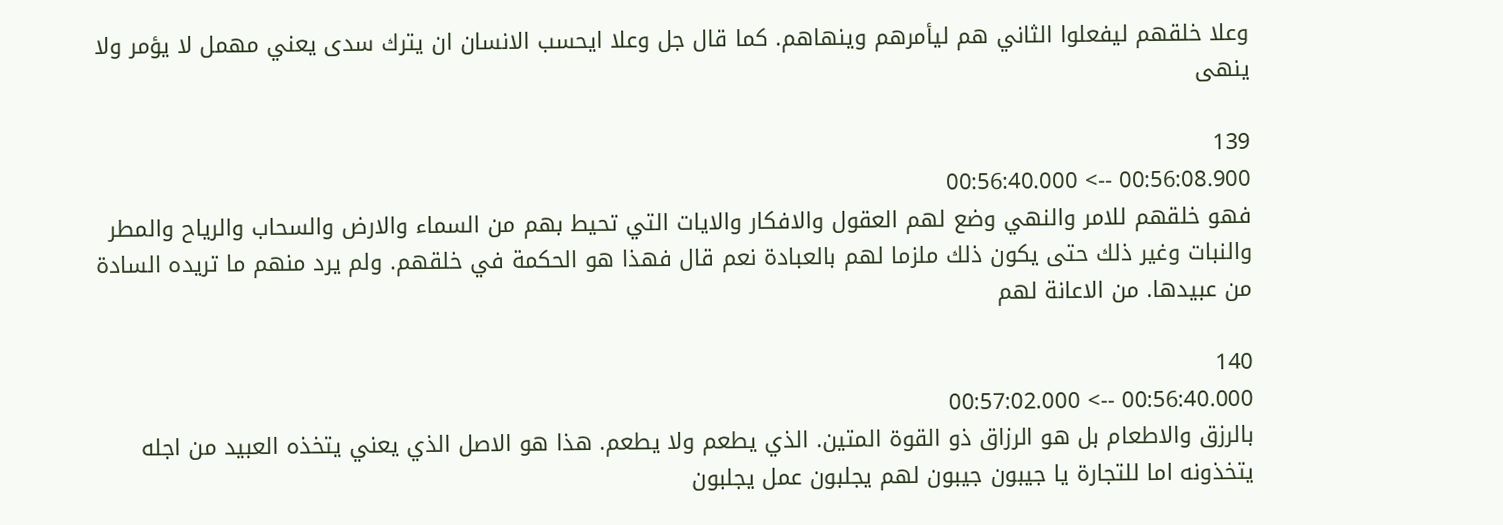وعلا خلقهم ليفعلوا الثاني هم ليأمرهم وينهاهم. كما قال جل وعلا ايحسب الانسان ان يترك سدى يعني مهمل لا يؤمر ولا ينهى

139
00:56:08.900 --> 00:56:40.000
فهو خلقهم للامر والنهي وضع لهم العقول والافكار والايات التي تحيط بهم من السماء والارض والسحاب والرياح والمطر والنبات وغير ذلك حتى يكون ذلك ملزما لهم بالعبادة نعم قال فهذا هو الحكمة في خلقهم. ولم يرد منهم ما تريده السادة من عبيدها. من الاعانة لهم

140
00:56:40.000 --> 00:57:02.000
بالرزق والاطعام بل هو الرزاق ذو القوة المتين. الذي يطعم ولا يطعم. هذا هو الاصل الذي يعني يتخذه العبيد من اجله يتخذونه اما للتجارة يا جيبون جيبون لهم يجلبون عمل يجلبون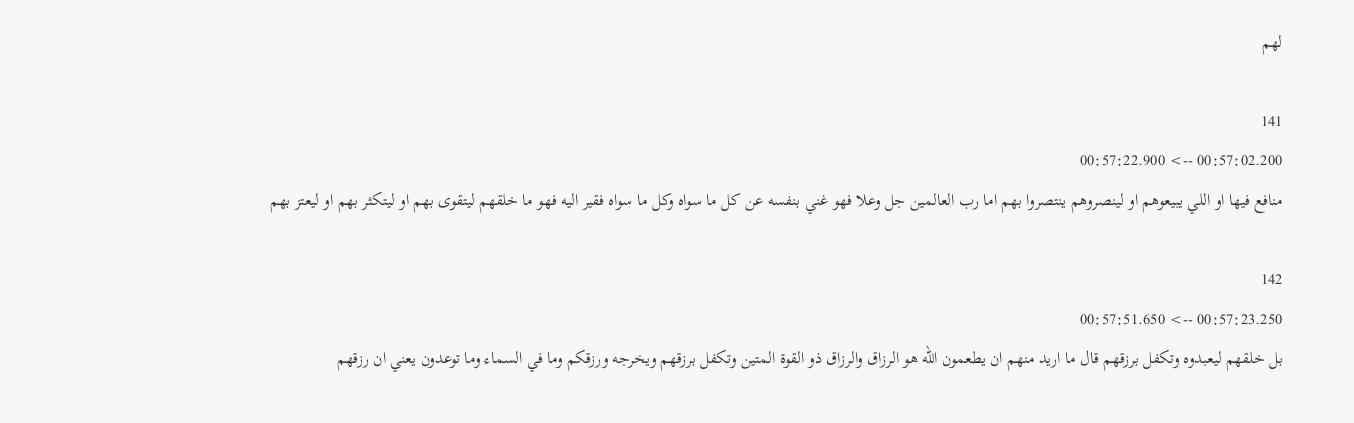لهم

141
00:57:02.200 --> 00:57:22.900
منافع فيها او اللي يبيعوهم او لينصروهم ينتصروا بهم اما رب العالمين جل وعلا فهو غني بنفسه عن كل ما سواه وكل ما سواه فقير اليه فهو ما خلقهم ليتقوى بهم او ليتكثر بهم او ليعتز بهم

142
00:57:23.250 --> 00:57:51.650
بل خلقهم ليعبدوه وتكفل برزقهم قال ما اريد منهم ان يطعمون الله هو الرزاق والرزاق ذو القوة المتين وتكفل برزقهم ويخرجه ورزقكم وما في السماء وما توعدون يعني ان رزقهم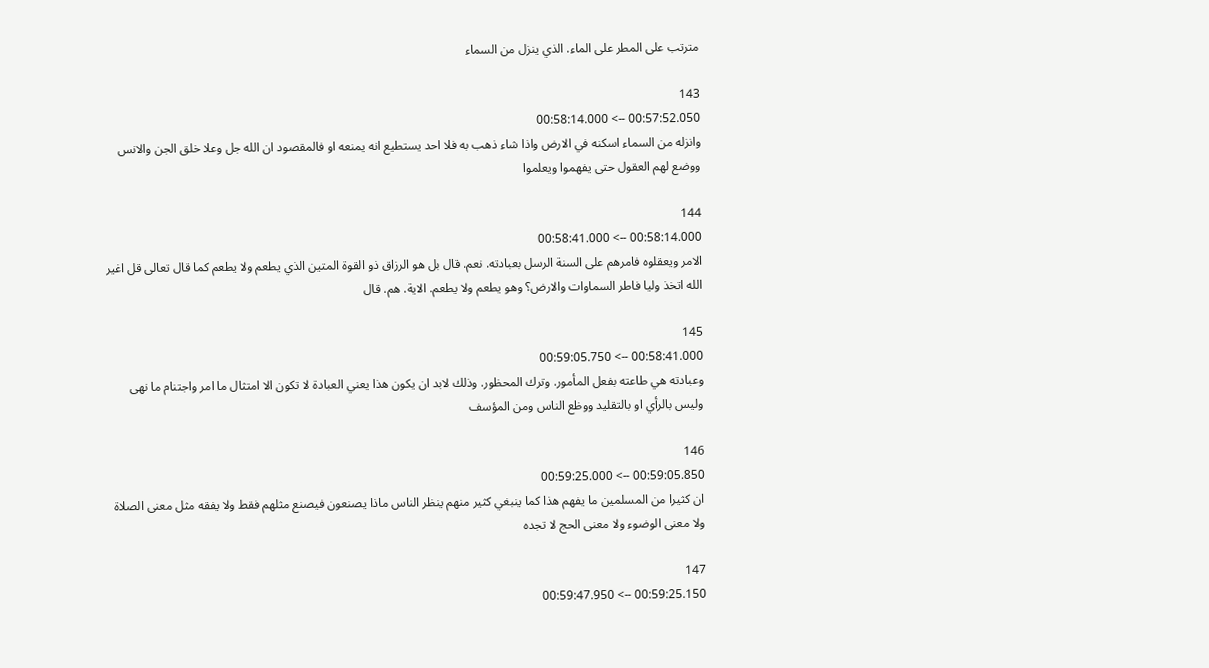مترتب على المطر على الماء. الذي ينزل من السماء

143
00:57:52.050 --> 00:58:14.000
وانزله من السماء اسكنه في الارض واذا شاء ذهب به فلا احد يستطيع انه يمنعه او فالمقصود ان الله جل وعلا خلق الجن والانس ووضع لهم العقول حتى يفهموا ويعلموا

144
00:58:14.000 --> 00:58:41.000
الامر ويعقلوه فامرهم على السنة الرسل بعبادته. نعم. قال بل هو الرزاق ذو القوة المتين الذي يطعم ولا يطعم كما قال تعالى قل اغير الله اتخذ وليا فاطر السماوات والارض؟ وهو يطعم ولا يطعم. الاية. هم. قال

145
00:58:41.000 --> 00:59:05.750
وعبادته هي طاعته بفعل المأمور. وترك المحظور. وذلك لابد ان يكون هذا يعني العبادة لا تكون الا امتثال ما امر واجتنام ما نهى وليس بالرأي او بالتقليد ووظع الناس ومن المؤسف

146
00:59:05.850 --> 00:59:25.000
ان كثيرا من المسلمين ما يفهم هذا كما ينبغي كثير منهم ينظر الناس ماذا يصنعون فيصنع مثلهم فقط ولا يفقه مثل معنى الصلاة ولا معنى الوضوء ولا معنى الحج لا تجده

147
00:59:25.150 --> 00:59:47.950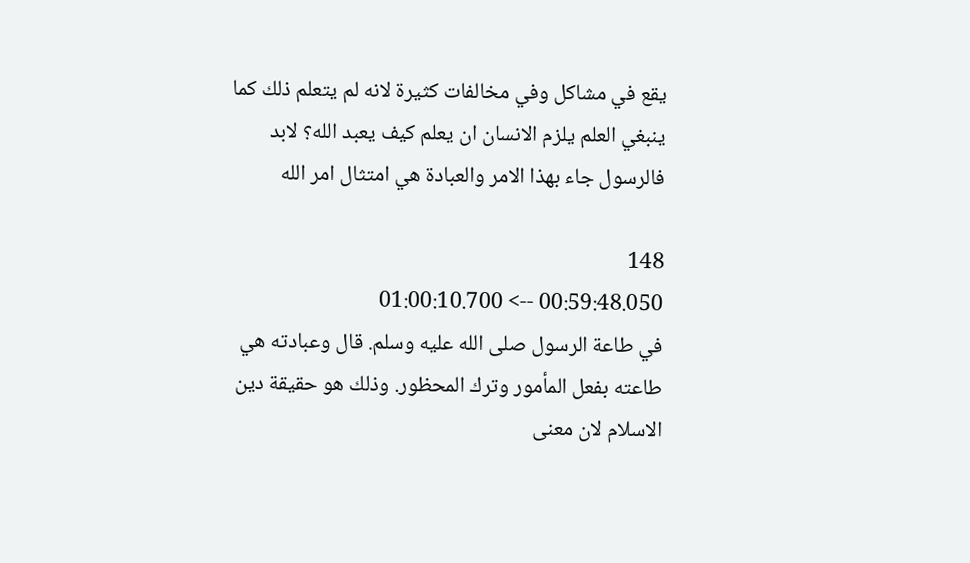يقع في مشاكل وفي مخالفات كثيرة لانه لم يتعلم ذلك كما ينبغي العلم يلزم الانسان ان يعلم كيف يعبد الله؟ لابد فالرسول جاء بهذا الامر والعبادة هي امتثال امر الله

148
00:59:48.050 --> 01:00:10.700
في طاعة الرسول صلى الله عليه وسلم. قال وعبادته هي طاعته بفعل المأمور وترك المحظور. وذلك هو حقيقة دين الاسلام لان معنى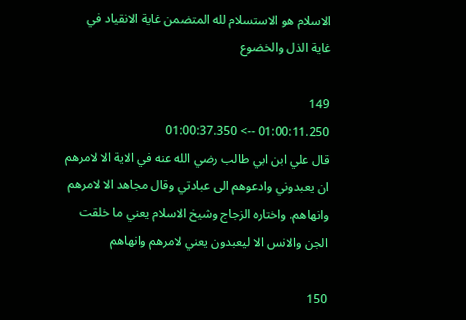الاسلام هو الاستسلام لله المتضمن غاية الانقياد في غاية الذل والخضوع

149
01:00:11.250 --> 01:00:37.350
قال علي ابن ابي طالب رضي الله عنه في الاية الا لامرهم ان يعبدوني وادعوهم الى عبادتي وقال مجاهد الا لامرهم وانهاهم. واختاره الزجاج وشيخ الاسلام يعني ما خلقت الجن والانس الا ليعبدون يعني لامرهم وانهاهم

150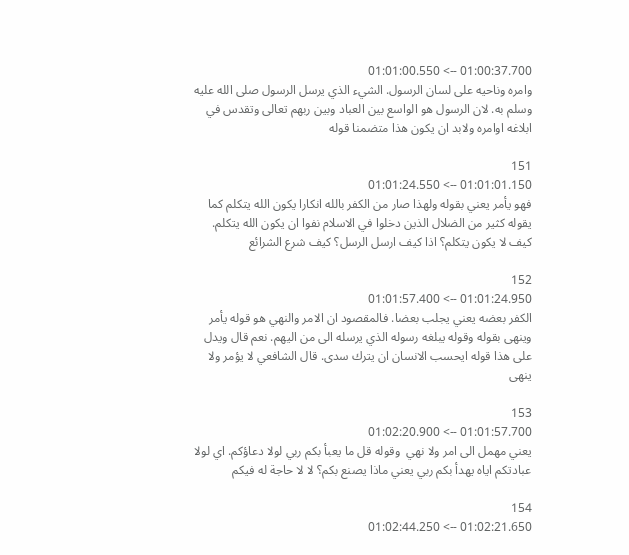01:00:37.700 --> 01:01:00.550
وامره وناحيه على لسان الرسول. الشيء الذي يرسل الرسول صلى الله عليه وسلم به. لان الرسول هو الواسع بين العباد وبين ربهم تعالى وتقدس في ابلاغه اوامره ولابد ان يكون هذا متضمنا قوله

151
01:01:01.150 --> 01:01:24.550
فهو يأمر يعني بقوله ولهذا صار من الكفر بالله انكارا يكون الله يتكلم كما يقوله كثير من الضلال الذين دخلوا في الاسلام نفوا ان يكون الله يتكلم. كيف لا يكون يتكلم؟ اذا كيف ارسل الرسل؟ كيف شرع الشرائع

152
01:01:24.950 --> 01:01:57.400
الكفر بعضه يعني يجلب بعضا. فالمقصود ان الامر والنهي هو قوله يأمر وينهى بقوله وقوله يبلغه رسوله الذي يرسله الى من اليهم. نعم قال ويدل على هذا قوله ايحسب الانسان ان يترك سدى. قال الشافعي لا يؤمر ولا ينهى

153
01:01:57.700 --> 01:02:20.900
يعني مهمل الى امر ولا نهي  وقوله قل ما يعبأ بكم ربي لولا دعاؤكم. اي لولا عبادتكم اياه يهدأ بكم ربي يعني ماذا يصنع بكم؟ لا لا حاجة له فيكم

154
01:02:21.650 --> 01:02:44.250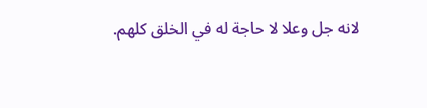لانه جل وعلا لا حاجة له في الخلق كلهم.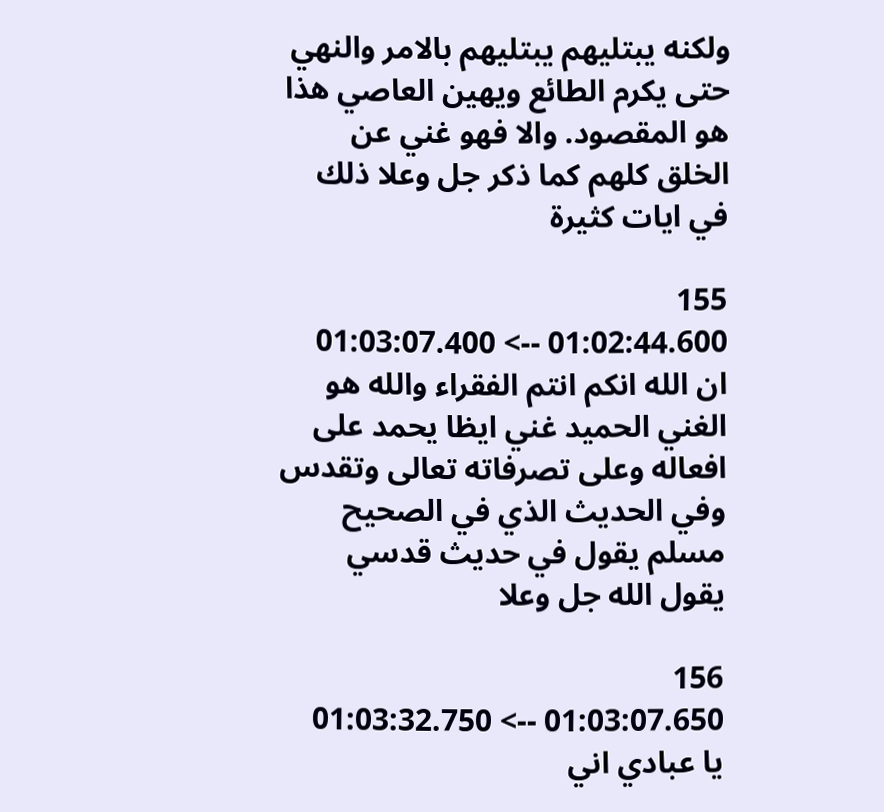ولكنه يبتليهم يبتليهم بالامر والنهي حتى يكرم الطائع ويهين العاصي هذا هو المقصود. والا فهو غني عن الخلق كلهم كما ذكر جل وعلا ذلك في ايات كثيرة

155
01:02:44.600 --> 01:03:07.400
ان الله انكم انتم الفقراء والله هو الغني الحميد غني ايظا يحمد على افعاله وعلى تصرفاته تعالى وتقدس وفي الحديث الذي في الصحيح مسلم يقول في حديث قدسي يقول الله جل وعلا

156
01:03:07.650 --> 01:03:32.750
يا عبادي اني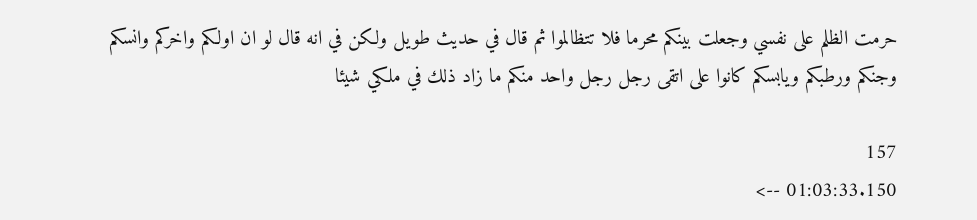حرمت الظلم على نفسي وجعلت بينكم محرما فلا تتظالموا ثم قال في حديث طويل ولكن في انه قال لو ان اولكم واخركم وانسكم وجنكم ورطبكم ويابسكم كانوا على اتقى رجل رجل واحد منكم ما زاد ذلك في ملكي شيئا

157
01:03:33.150 -->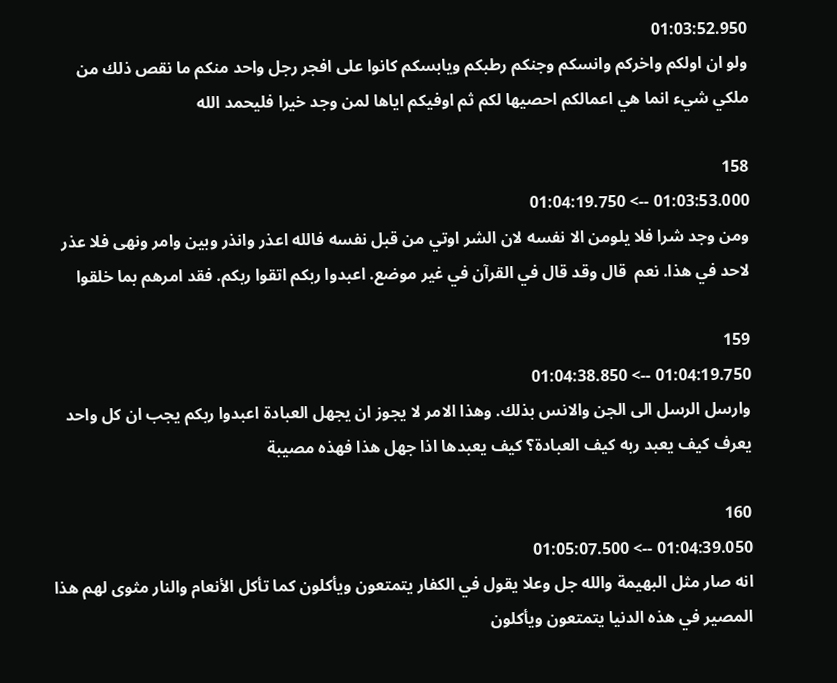01:03:52.950
ولو ان اولكم واخركم وانسكم وجنكم رطبكم ويابسكم كانوا على افجر رجل واحد منكم ما نقص ذلك من ملكي شيء انما هي اعمالكم احصيها لكم ثم اوفيكم اياها لمن وجد خيرا فليحمد الله

158
01:03:53.000 --> 01:04:19.750
ومن وجد شرا فلا يلومن الا نفسه لان الشر اوتي من قبل نفسه فالله اعذر وانذر وبين وامر ونهى فلا عذر لاحد في هذا. نعم  قال وقد قال في القرآن في غير موضع. اعبدوا ربكم اتقوا ربكم. فقد امرهم بما خلقوا

159
01:04:19.750 --> 01:04:38.850
وارسل الرسل الى الجن والانس بذلك. وهذا الامر لا يجوز ان يجهل العبادة اعبدوا ربكم يجب ان كل واحد يعرف كيف يعبد ربه كيف العبادة؟ كيف يعبدها اذا جهل هذا فهذه مصيبة

160
01:04:39.050 --> 01:05:07.500
انه صار مثل البهيمة والله جل وعلا يقول في الكفار يتمتعون ويأكلون كما تأكل الأنعام والنار مثوى لهم هذا المصير في هذه الدنيا يتمتعون ويأكلون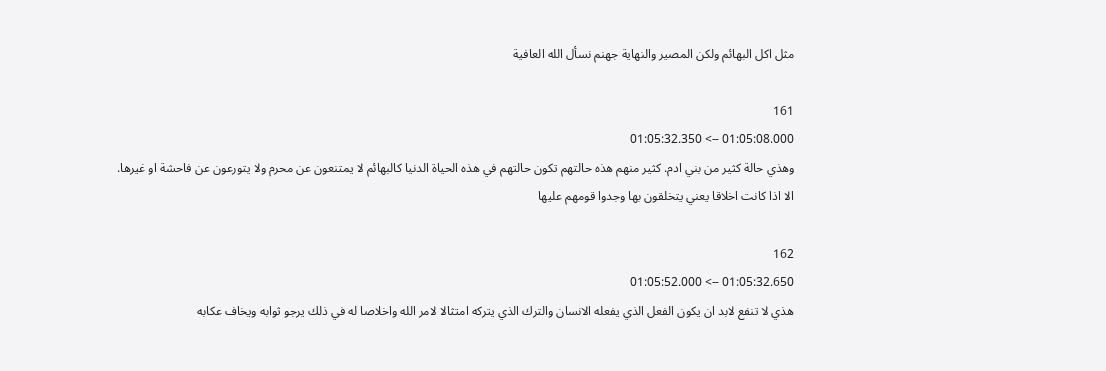مثل اكل البهائم ولكن المصير والنهاية جهنم نسأل الله العافية

161
01:05:08.000 --> 01:05:32.350
وهذي حالة كثير من بني ادم. كثير منهم هذه حالتهم تكون حالتهم في هذه الحياة الدنيا كالبهائم لا يمتنعون عن محرم ولا يتورعون عن فاحشة او غيرها. الا اذا كانت اخلاقا يعني يتخلقون بها وجدوا قومهم عليها

162
01:05:32.650 --> 01:05:52.000
هذي لا تنفع لابد ان يكون الفعل الذي يفعله الانسان والترك الذي يتركه امتثالا لامر الله واخلاصا له في ذلك يرجو ثوابه ويخاف عكابه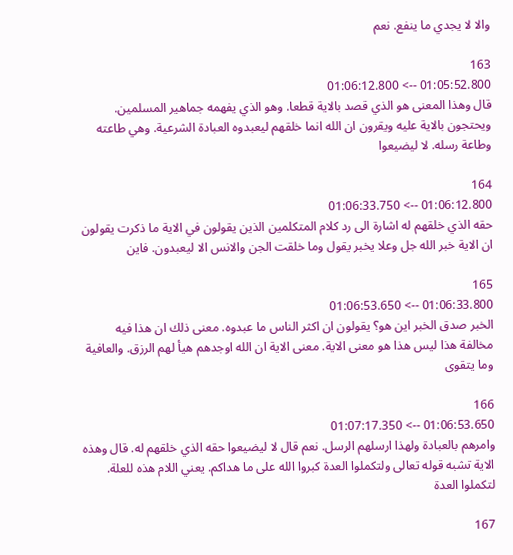والا لا يجدي ما ينفع. نعم

163
01:05:52.800 --> 01:06:12.800
قال وهذا المعنى هو الذي قصد بالاية قطعا. وهو الذي يفهمه جماهير المسلمين. ويحتجون بالاية عليه ويقرون ان الله انما خلقهم ليعبدوه العبادة الشرعية. وهي طاعته وطاعة رسله. لا ليضيعوا

164
01:06:12.800 --> 01:06:33.750
حقه الذي خلقهم له اشارة الى رد كلام المتكلمين الذين يقولون في الاية ما ذكرت يقولون ان الاية خبر الله جل وعلا يخبر يقول وما خلقت الجن والانس الا ليعبدون. فاين

165
01:06:33.800 --> 01:06:53.650
الخبر صدق الخبر اين هو؟ يقولون ان اكثر الناس ما عبدوه. معنى ذلك ان هذا فيه مخالفة هذا ليس هذا هو معنى الاية. معنى الاية ان الله اوجدهم هيأ لهم الرزق. والعافية وما يتقوى

166
01:06:53.650 --> 01:07:17.350
وامرهم بالعبادة ولهذا ارسلهم الرسل. نعم قال لا ليضيعوا حقه الذي خلقهم له. قال وهذه الاية تشبه قوله تعالى ولتكملوا العدة كبروا الله على ما هداكم. يعني اللام هذه للعلة. لتكملوا العدة

167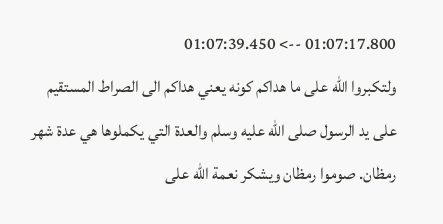01:07:17.800 --> 01:07:39.450
ولتكبروا الله على ما هداكم كونه يعني هداكم الى الصراط المستقيم على يد الرسول صلى الله عليه وسلم والعدة التي يكملوها هي عدة شهر رمظان. صوموا رمظان ويشكر نعمة الله على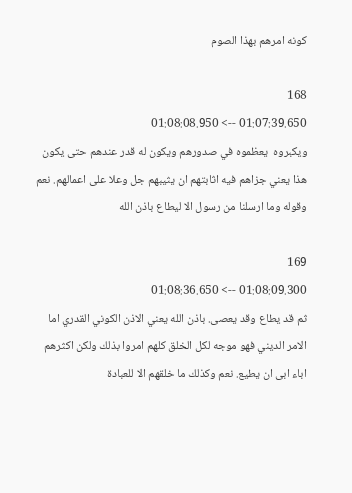كونه امرهم بهذا الصوم

168
01:07:39.650 --> 01:08:08.950
ويكبروه  يعظموه في صدورهم ويكون له قدر عندهم حتى يكون هذا يعني جزاهم فيه اثابتهم ان يثيبهم جل وعلا على اعمالهم. نعم وقوله وما ارسلنا من رسول الا ليطاع باذن الله

169
01:08:09.300 --> 01:08:36.650
ثم قد يطاع وقد يعصى. باذن الله يعني الاذن الكوني القدري اما الامر الديني فهو موجه لكل الخلق كلهم امروا بذلك ولكن اكثرهم اباء ابى ان يطيع. نعم وكذلك ما خلقهم الا للعبادة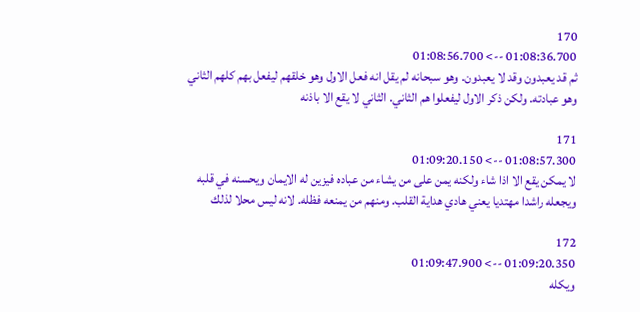170
01:08:36.700 --> 01:08:56.700
ثم قد يعبدون وقد لا يعبدون. وهو سبحانه لم يقل انه فعل الاول وهو خلقهم ليفعل بهم كلهم الثاني وهو عبادته. ولكن ذكر الاول ليفعلوا هم الثاني. الثاني لا يقع الا باذنه

171
01:08:57.300 --> 01:09:20.150
لا يمكن يقع الا اذا شاء ولكنه يمن على من يشاء من عباده فيزين له الايمان ويحسنه في قلبه ويجعله راشدا مهتديا يعني هادي هداية القلب. ومنهم من يمنعه فظله. لانه ليس محلا لذلك

172
01:09:20.350 --> 01:09:47.900
ويكله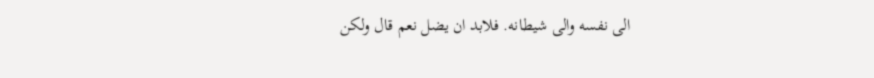الى نفسه والى شيطانه. فلابد ان يضل نعم قال ولكن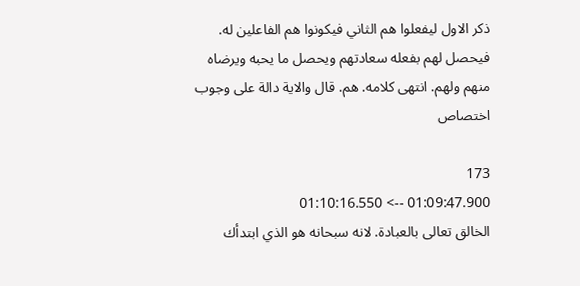ذكر الاول ليفعلوا هم الثاني فيكونوا هم الفاعلين له. فيحصل لهم بفعله سعادتهم ويحصل ما يحبه ويرضاه منهم ولهم. انتهى كلامه. هم. قال والاية دالة على وجوب اختصاص

173
01:09:47.900 --> 01:10:16.550
الخالق تعالى بالعبادة. لانه سبحانه هو الذي ابتدأك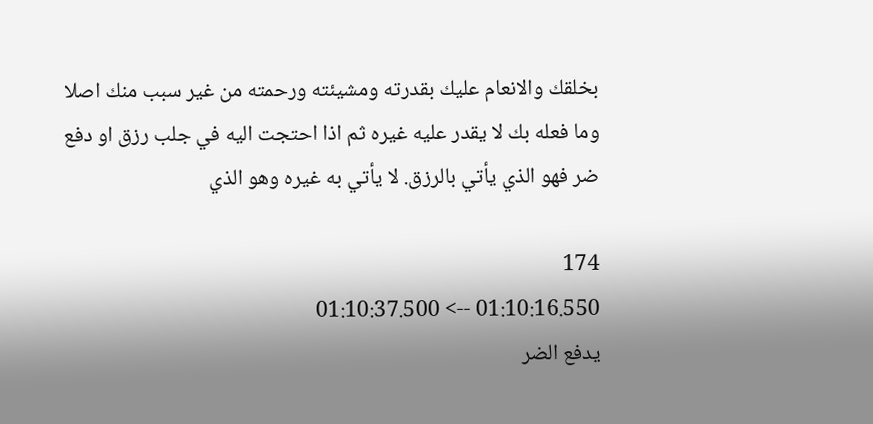بخلقك والانعام عليك بقدرته ومشيئته ورحمته من غير سبب منك اصلا وما فعله بك لا يقدر عليه غيره ثم اذا احتجت اليه في جلب رزق او دفع ضر فهو الذي يأتي بالرزق. لا يأتي به غيره وهو الذي

174
01:10:16.550 --> 01:10:37.500
يدفع الضر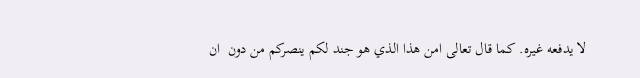لا يدفعه غيره. كما قال تعالى امن هذا الذي هو جند لكم ينصركم من دون  ان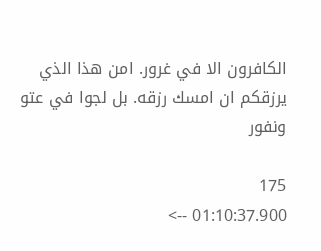الكافرون الا في غرور. امن هذا الذي يرزقكم ان امسك رزقه. بل لجوا في عتو ونفور

175
01:10:37.900 -->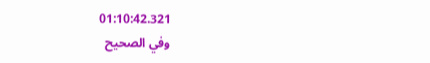01:10:42.321
وفي الصحيح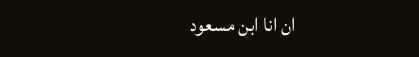ان انا ابن مسعود